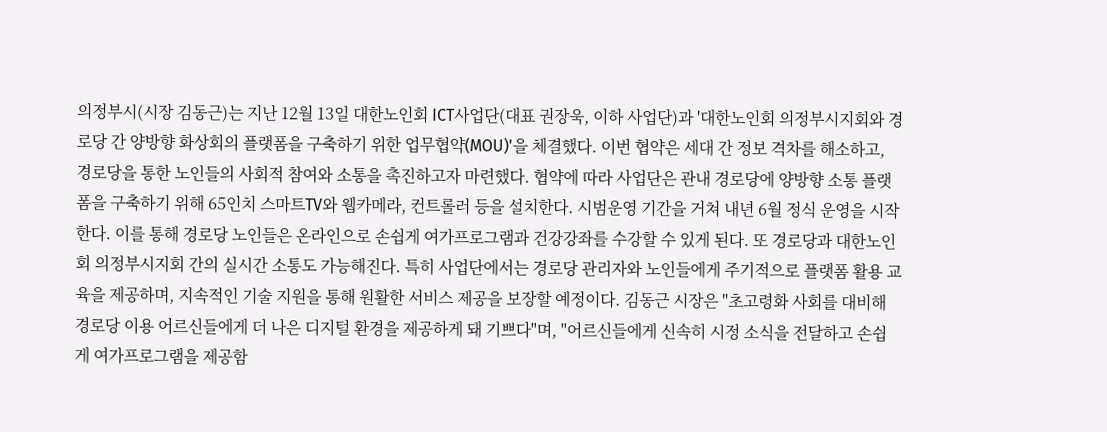의정부시(시장 김동근)는 지난 12월 13일 대한노인회 ICT사업단(대표 권장욱, 이하 사업단)과 '대한노인회 의정부시지회와 경로당 간 양방향 화상회의 플랫폼을 구축하기 위한 업무협약(MOU)'을 체결했다. 이번 협약은 세대 간 정보 격차를 해소하고, 경로당을 통한 노인들의 사회적 참여와 소통을 촉진하고자 마련했다. 협약에 따라 사업단은 관내 경로당에 양방향 소통 플랫폼을 구축하기 위해 65인치 스마트TV와 웹카메라, 컨트롤러 등을 설치한다. 시범운영 기간을 거쳐 내년 6월 정식 운영을 시작한다. 이를 통해 경로당 노인들은 온라인으로 손쉽게 여가프로그램과 건강강좌를 수강할 수 있게 된다. 또 경로당과 대한노인회 의정부시지회 간의 실시간 소통도 가능해진다. 특히 사업단에서는 경로당 관리자와 노인들에게 주기적으로 플랫폼 활용 교육을 제공하며, 지속적인 기술 지원을 통해 원활한 서비스 제공을 보장할 예정이다. 김동근 시장은 "초고령화 사회를 대비해 경로당 이용 어르신들에게 더 나은 디지털 환경을 제공하게 돼 기쁘다"며, "어르신들에게 신속히 시정 소식을 전달하고 손쉽게 여가프로그램을 제공함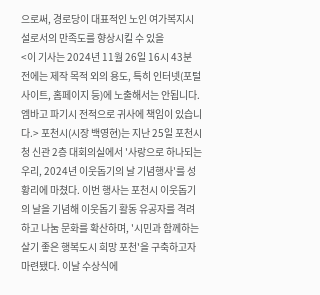으로써, 경로당이 대표적인 노인 여가복지시설로서의 만족도를 향상시킬 수 있을
<이 기사는 2024년 11월 26일 16시 43분 전에는 제작 목적 외의 용도, 특히 인터넷(포털사이트, 홈페이지 등)에 노출해서는 안됩니다. 엠바고 파기시 전적으로 귀사에 책임이 있습니다.> 포천시(시장 백영현)는 지난 25일 포천시청 신관 2층 대회의실에서 '사랑으로 하나되는 우리, 2024년 이웃돕기의 날 기념행사'를 성황리에 마쳤다. 이번 행사는 포천시 이웃돕기의 날을 기념해 이웃돕기 활동 유공자를 격려하고 나눔 문화를 확산하며, '시민과 함께하는 살기 좋은 행복도시 희망 포천'을 구축하고자 마련됐다. 이날 수상식에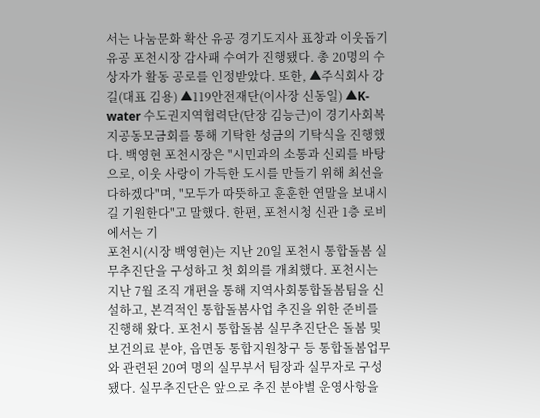서는 나눔문화 확산 유공 경기도지사 표창과 이웃돕기 유공 포천시장 감사패 수여가 진행됐다. 총 20명의 수상자가 활동 공로를 인정받았다. 또한, ▲주식회사 강길(대표 김용) ▲119안전재단(이사장 신동일) ▲K-water 수도권지역협력단(단장 김능근)이 경기사회복지공동모금회를 통해 기탁한 성금의 기탁식을 진행했다. 백영현 포천시장은 "시민과의 소통과 신뢰를 바탕으로, 이웃 사랑이 가득한 도시를 만들기 위해 최선을 다하겠다"며, "모두가 따뜻하고 훈훈한 연말을 보내시길 기원한다"고 말했다. 한편, 포천시청 신관 1층 로비에서는 기
포천시(시장 백영현)는 지난 20일 포천시 통합돌봄 실무추진단을 구성하고 첫 회의를 개최했다. 포천시는 지난 7월 조직 개편을 통해 지역사회통합돌봄팀을 신설하고, 본격적인 통합돌봄사업 추진을 위한 준비를 진행해 왔다. 포천시 통합돌봄 실무추진단은 돌봄 및 보건의료 분야, 읍면동 통합지원창구 등 통합돌봄업무와 관련된 20여 명의 실무부서 팀장과 실무자로 구성됐다. 실무추진단은 앞으로 추진 분야별 운영사항을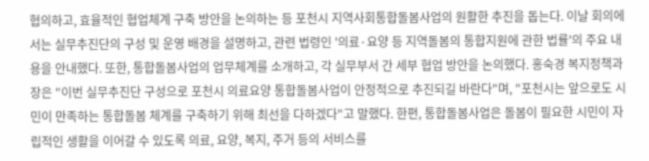협의하고, 효율적인 협업체계 구축 방안을 논의하는 등 포천시 지역사회통합돌봄사업의 원활한 추진을 돕는다. 이날 회의에서는 실무추진단의 구성 및 운영 배경을 설명하고, 관련 법령인 '의료·요양 등 지역돌봄의 통합지원에 관한 법률'의 주요 내용을 안내했다. 또한, 통합돌봄사업의 업무체계를 소개하고, 각 실무부서 간 세부 협업 방안을 논의했다. 홍숙경 복지정책과장은 "이번 실무추진단 구성으로 포천시 의료요양 통합돌봄사업이 안정적으로 추진되길 바란다"며, "포천시는 앞으로도 시민이 만족하는 통합돌봄 체계를 구축하기 위해 최선을 다하겠다"고 말했다. 한편, 통합돌봄사업은 돌봄이 필요한 시민이 자립적인 생활을 이어갈 수 있도록 의료, 요양, 복지, 주거 등의 서비스를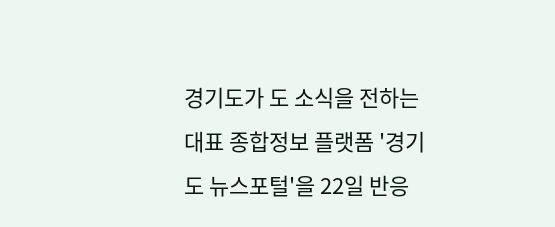경기도가 도 소식을 전하는 대표 종합정보 플랫폼 '경기도 뉴스포털'을 22일 반응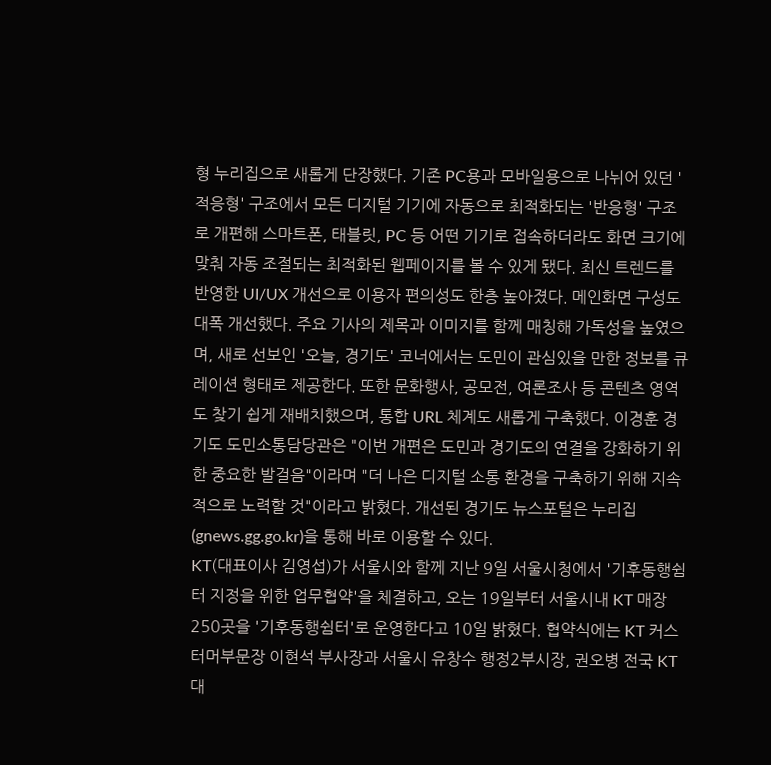형 누리집으로 새롭게 단장했다. 기존 PC용과 모바일용으로 나뉘어 있던 '적응형' 구조에서 모든 디지털 기기에 자동으로 최적화되는 '반응형' 구조로 개편해 스마트폰, 태블릿, PC 등 어떤 기기로 접속하더라도 화면 크기에 맞춰 자동 조절되는 최적화된 웹페이지를 볼 수 있게 됐다. 최신 트렌드를 반영한 UI/UX 개선으로 이용자 편의성도 한층 높아졌다. 메인화면 구성도 대폭 개선했다. 주요 기사의 제목과 이미지를 함께 매칭해 가독성을 높였으며, 새로 선보인 '오늘, 경기도' 코너에서는 도민이 관심있을 만한 정보를 큐레이션 형태로 제공한다. 또한 문화행사, 공모전, 여론조사 등 콘텐츠 영역도 찾기 쉽게 재배치했으며, 통합 URL 체계도 새롭게 구축했다. 이경훈 경기도 도민소통담당관은 "이번 개편은 도민과 경기도의 연결을 강화하기 위한 중요한 발걸음"이라며 "더 나은 디지털 소통 환경을 구축하기 위해 지속적으로 노력할 것"이라고 밝혔다. 개선된 경기도 뉴스포털은 누리집(gnews.gg.go.kr)을 통해 바로 이용할 수 있다.
KT(대표이사 김영섭)가 서울시와 함께 지난 9일 서울시청에서 '기후동행쉼터 지정을 위한 업무협약'을 체결하고, 오는 19일부터 서울시내 KT 매장 250곳을 '기후동행쉼터'로 운영한다고 10일 밝혔다. 협약식에는 KT 커스터머부문장 이현석 부사장과 서울시 유창수 행정2부시장, 권오병 전국 KT 대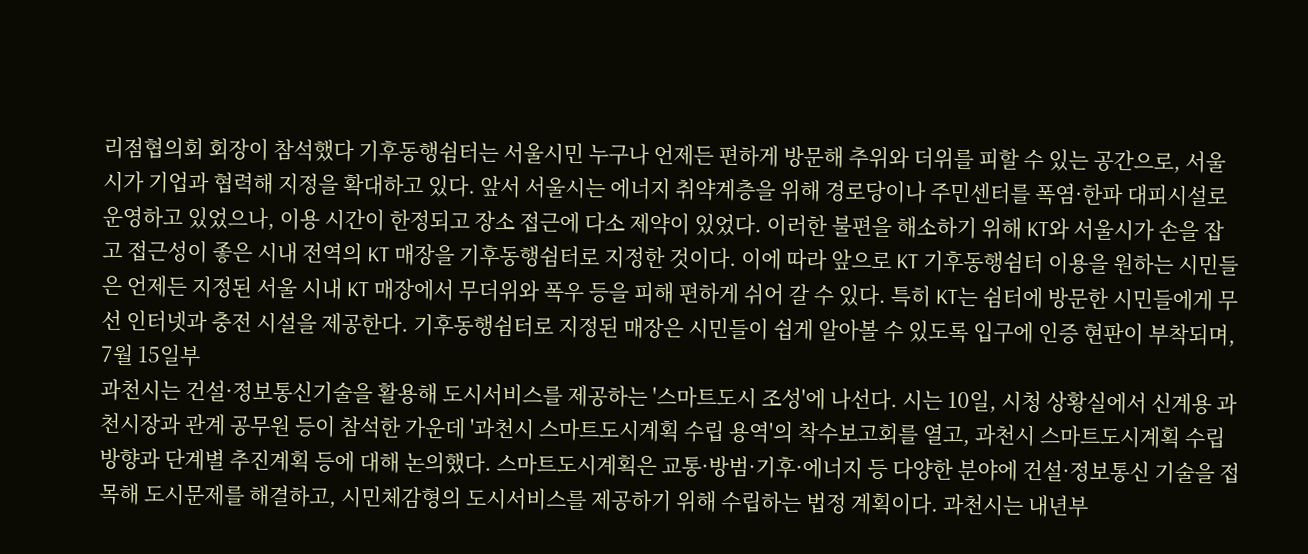리점협의회 회장이 참석했다 기후동행쉼터는 서울시민 누구나 언제든 편하게 방문해 추위와 더위를 피할 수 있는 공간으로, 서울시가 기업과 협력해 지정을 확대하고 있다. 앞서 서울시는 에너지 취약계층을 위해 경로당이나 주민센터를 폭염·한파 대피시설로 운영하고 있었으나, 이용 시간이 한정되고 장소 접근에 다소 제약이 있었다. 이러한 불편을 해소하기 위해 KT와 서울시가 손을 잡고 접근성이 좋은 시내 전역의 KT 매장을 기후동행쉼터로 지정한 것이다. 이에 따라 앞으로 KT 기후동행쉼터 이용을 원하는 시민들은 언제든 지정된 서울 시내 KT 매장에서 무더위와 폭우 등을 피해 편하게 쉬어 갈 수 있다. 특히 KT는 쉼터에 방문한 시민들에게 무선 인터넷과 충전 시설을 제공한다. 기후동행쉼터로 지정된 매장은 시민들이 쉽게 알아볼 수 있도록 입구에 인증 현판이 부착되며, 7월 15일부
과천시는 건설·정보통신기술을 활용해 도시서비스를 제공하는 '스마트도시 조성'에 나선다. 시는 10일, 시청 상황실에서 신계용 과천시장과 관계 공무원 등이 참석한 가운데 '과천시 스마트도시계획 수립 용역'의 착수보고회를 열고, 과천시 스마트도시계획 수립 방향과 단계별 추진계획 등에 대해 논의했다. 스마트도시계획은 교통·방범·기후·에너지 등 다양한 분야에 건설·정보통신 기술을 접목해 도시문제를 해결하고, 시민체감형의 도시서비스를 제공하기 위해 수립하는 법정 계획이다. 과천시는 내년부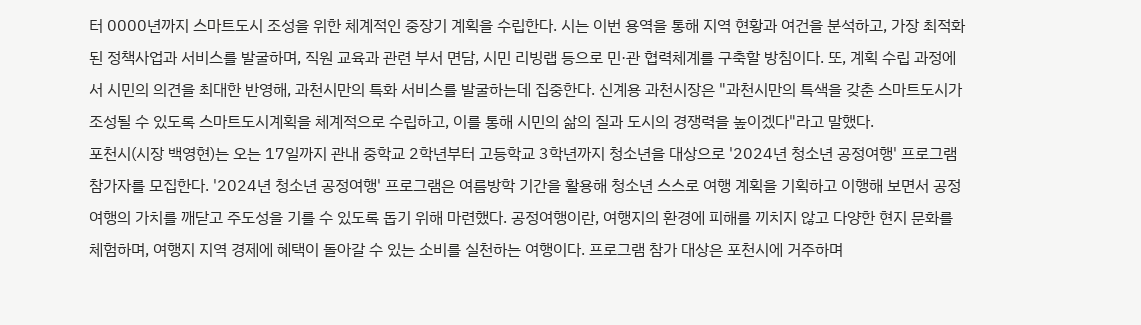터 0000년까지 스마트도시 조성을 위한 체계적인 중장기 계획을 수립한다. 시는 이번 용역을 통해 지역 현황과 여건을 분석하고, 가장 최적화된 정책사업과 서비스를 발굴하며, 직원 교육과 관련 부서 면담, 시민 리빙랩 등으로 민·관 협력체계를 구축할 방침이다. 또, 계획 수립 과정에서 시민의 의견을 최대한 반영해, 과천시만의 특화 서비스를 발굴하는데 집중한다. 신계용 과천시장은 "과천시만의 특색을 갖춘 스마트도시가 조성될 수 있도록 스마트도시계획을 체계적으로 수립하고, 이를 통해 시민의 삶의 질과 도시의 경쟁력을 높이겠다"라고 말했다.
포천시(시장 백영현)는 오는 17일까지 관내 중학교 2학년부터 고등학교 3학년까지 청소년을 대상으로 '2024년 청소년 공정여행' 프로그램 참가자를 모집한다. '2024년 청소년 공정여행' 프로그램은 여름방학 기간을 활용해 청소년 스스로 여행 계획을 기획하고 이행해 보면서 공정여행의 가치를 깨닫고 주도성을 기를 수 있도록 돕기 위해 마련했다. 공정여행이란, 여행지의 환경에 피해를 끼치지 않고 다양한 현지 문화를 체험하며, 여행지 지역 경제에 혜택이 돌아갈 수 있는 소비를 실천하는 여행이다. 프로그램 참가 대상은 포천시에 거주하며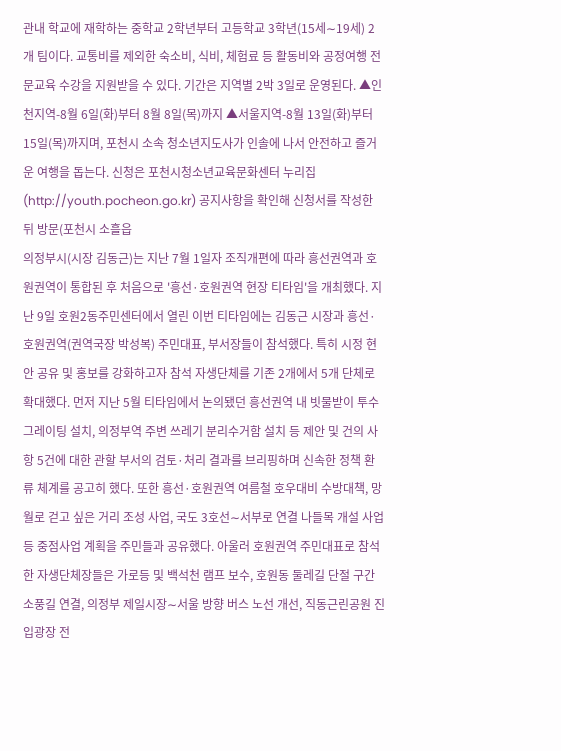관내 학교에 재학하는 중학교 2학년부터 고등학교 3학년(15세∼19세) 2개 팀이다. 교통비를 제외한 숙소비, 식비, 체험료 등 활동비와 공정여행 전문교육 수강을 지원받을 수 있다. 기간은 지역별 2박 3일로 운영된다. ▲인천지역-8월 6일(화)부터 8월 8일(목)까지 ▲서울지역-8월 13일(화)부터 15일(목)까지며, 포천시 소속 청소년지도사가 인솔에 나서 안전하고 즐거운 여행을 돕는다. 신청은 포천시청소년교육문화센터 누리집(http://youth.pocheon.go.kr) 공지사항을 확인해 신청서를 작성한 뒤 방문(포천시 소흘읍
의정부시(시장 김동근)는 지난 7월 1일자 조직개편에 따라 흥선권역과 호원권역이 통합된 후 처음으로 '흥선·호원권역 현장 티타임'을 개최했다. 지난 9일 호원2동주민센터에서 열린 이번 티타임에는 김동근 시장과 흥선·호원권역(권역국장 박성복) 주민대표, 부서장들이 참석했다. 특히 시정 현안 공유 및 홍보를 강화하고자 참석 자생단체를 기존 2개에서 5개 단체로 확대했다. 먼저 지난 5월 티타임에서 논의됐던 흥선권역 내 빗물받이 투수 그레이팅 설치, 의정부역 주변 쓰레기 분리수거함 설치 등 제안 및 건의 사항 5건에 대한 관할 부서의 검토·처리 결과를 브리핑하며 신속한 정책 환류 체계를 공고히 했다. 또한 흥선·호원권역 여름철 호우대비 수방대책, 망월로 걷고 싶은 거리 조성 사업, 국도 3호선∼서부로 연결 나들목 개설 사업 등 중점사업 계획을 주민들과 공유했다. 아울러 호원권역 주민대표로 참석한 자생단체장들은 가로등 및 백석천 램프 보수, 호원동 둘레길 단절 구간 소풍길 연결, 의정부 제일시장∼서울 방향 버스 노선 개선, 직동근린공원 진입광장 전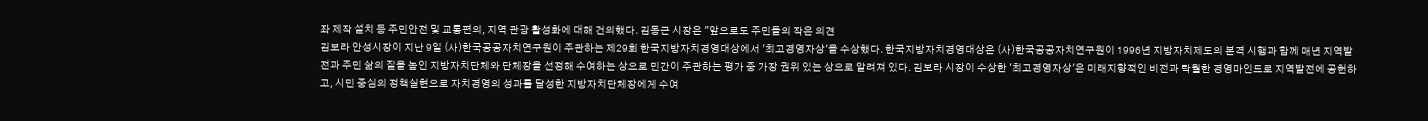좌 제작 설치 등 주민안전 및 교통편의, 지역 관광 활성화에 대해 건의했다. 김동근 시장은 "앞으로도 주민들의 작은 의견
김보라 안성시장이 지난 9일 (사)한국공공자치연구원이 주관하는 제29회 한국지방자치경영대상에서 '최고경영자상'을 수상했다. 한국지방자치경영대상은 (사)한국공공자치연구원이 1996년 지방자치제도의 본격 시행과 함께 매년 지역발전과 주민 삶의 질을 높인 지방자치단체와 단체장을 선정해 수여하는 상으로 민간이 주관하는 평가 중 가장 권위 있는 상으로 알려져 있다. 김보라 시장이 수상한 '최고경영자상'은 미래지향적인 비전과 탁월한 경영마인드로 지역발전에 공헌하고, 시민 중심의 정책실현으로 자치경영의 성과를 달성한 지방자치단체장에게 수여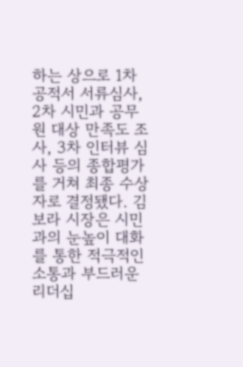하는 상으로 1차 공적서 서류심사, 2차 시민과 공무원 대상 만족도 조사, 3차 인터뷰 심사 등의 종합평가를 거쳐 최종 수상자로 결정됐다. 김보라 시장은 시민과의 눈높이 대화를 통한 적극적인 소통과 부드러운 리더십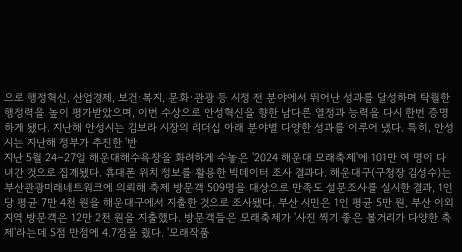으로 행정혁신, 산업경제, 보건·복지, 문화·관광 등 시정 전 분야에서 뛰어난 성과를 달성하며 탁월한 행정력을 높이 평가받았으며, 이번 수상으로 안성혁신을 향한 남다른 열정과 능력을 다시 한번 증명하게 됐다. 지난해 안성시는 김보라 시장의 리더십 아래 분야별 다양한 성과를 이루어 냈다. 특히, 안성시는 지난해 정부가 추진한 '반
지난 5월 24∼27일 해운대해수욕장을 화려하게 수놓은 '2024 해운대 모래축제'에 101만 여 명이 다녀간 것으로 집계됐다. 휴대폰 위치 정보를 활용한 빅데이터 조사 결과다. 해운대구(구청장 김성수)는 부산관광미래네트워크에 의뢰해 축제 방문객 509명을 대상으로 만족도 설문조사를 실시한 결과, 1인당 평균 7만 4천 원을 해운대구에서 지출한 것으로 조사됐다. 부산 시민은 1인 평균 5만 원, 부산 이외 지역 방문객은 12만 2천 원을 지출했다. 방문객들은 모래축제가 '사진 찍기 좋은 볼거리가 다양한 축제'라는데 5점 만점에 4.7점을 줬다. '모래작품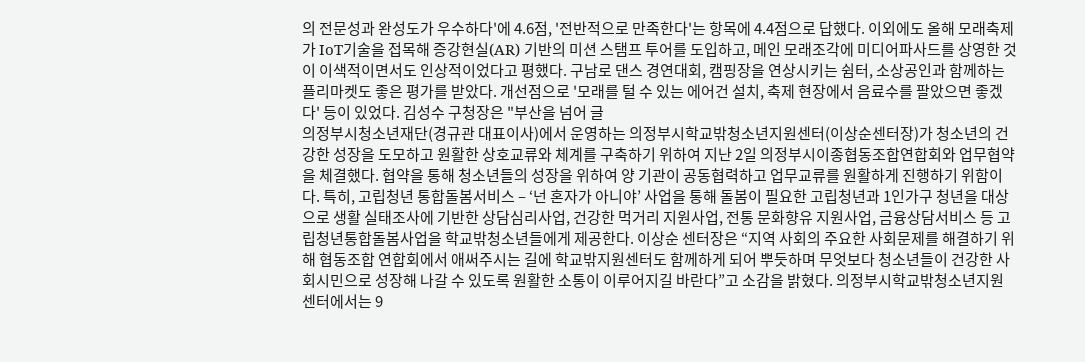의 전문성과 완성도가 우수하다'에 4.6점, '전반적으로 만족한다'는 항목에 4.4점으로 답했다. 이외에도 올해 모래축제가 IoT기술을 접목해 증강현실(AR) 기반의 미션 스탬프 투어를 도입하고, 메인 모래조각에 미디어파사드를 상영한 것이 이색적이면서도 인상적이었다고 평했다. 구남로 댄스 경연대회, 캠핑장을 연상시키는 쉼터, 소상공인과 함께하는 플리마켓도 좋은 평가를 받았다. 개선점으로 '모래를 털 수 있는 에어건 설치, 축제 현장에서 음료수를 팔았으면 좋겠다' 등이 있었다. 김성수 구청장은 "부산을 넘어 글
의정부시청소년재단(경규관 대표이사)에서 운영하는 의정부시학교밖청소년지원센터(이상순센터장)가 청소년의 건강한 성장을 도모하고 원활한 상호교류와 체계를 구축하기 위하여 지난 2일 의정부시이종협동조합연합회와 업무협약을 체결했다. 협약을 통해 청소년들의 성장을 위하여 양 기관이 공동협력하고 업무교류를 원활하게 진행하기 위함이다. 특히, 고립청년 통합돌봄서비스 – ‘넌 혼자가 아니야’ 사업을 통해 돌봄이 필요한 고립청년과 1인가구 청년을 대상으로 생활 실태조사에 기반한 상담심리사업, 건강한 먹거리 지원사업, 전통 문화향유 지원사업, 금융상담서비스 등 고립청년통합돌봄사업을 학교밖청소년들에게 제공한다. 이상순 센터장은 “지역 사회의 주요한 사회문제를 해결하기 위해 협동조합 연합회에서 애써주시는 길에 학교밖지원센터도 함께하게 되어 뿌듯하며 무엇보다 청소년들이 건강한 사회시민으로 성장해 나갈 수 있도록 원활한 소통이 이루어지길 바란다”고 소감을 밝혔다. 의정부시학교밖청소년지원센터에서는 9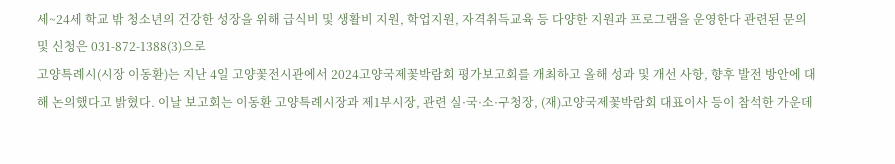세~24세 학교 밖 청소년의 건강한 성장을 위해 급식비 및 생활비 지원, 학업지원, 자격취득교육 등 다양한 지원과 프로그램을 운영한다 관련된 문의 및 신청은 031-872-1388(3)으로
고양특례시(시장 이동환)는 지난 4일 고양꽃전시관에서 2024고양국제꽃박람회 평가보고회를 개최하고 올해 성과 및 개선 사항, 향후 발전 방안에 대해 논의했다고 밝혔다. 이날 보고회는 이동환 고양특례시장과 제1부시장, 관련 실·국·소·구청장, (재)고양국제꽃박람회 대표이사 등이 참석한 가운데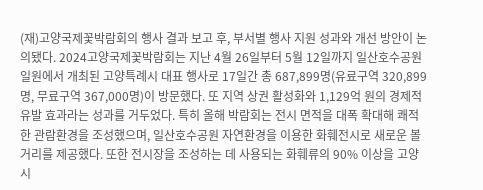(재)고양국제꽃박람회의 행사 결과 보고 후, 부서별 행사 지원 성과와 개선 방안이 논의됐다. 2024고양국제꽃박람회는 지난 4월 26일부터 5월 12일까지 일산호수공원 일원에서 개최된 고양특례시 대표 행사로 17일간 총 687,899명(유료구역 320,899명, 무료구역 367,000명)이 방문했다. 또 지역 상권 활성화와 1,129억 원의 경제적 유발 효과라는 성과를 거두었다. 특히 올해 박람회는 전시 면적을 대폭 확대해 쾌적한 관람환경을 조성했으며, 일산호수공원 자연환경을 이용한 화훼전시로 새로운 볼거리를 제공했다. 또한 전시장을 조성하는 데 사용되는 화훼류의 90% 이상을 고양시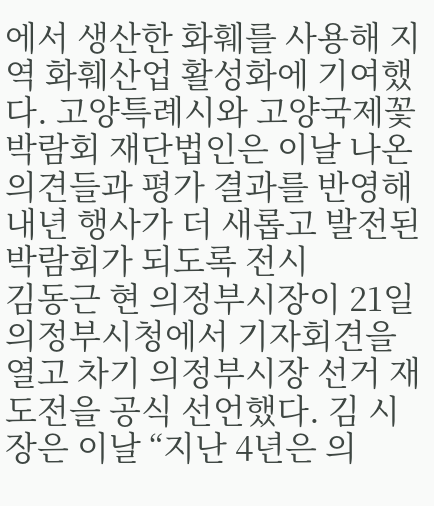에서 생산한 화훼를 사용해 지역 화훼산업 활성화에 기여했다. 고양특례시와 고양국제꽃박람회 재단법인은 이날 나온 의견들과 평가 결과를 반영해 내년 행사가 더 새롭고 발전된 박람회가 되도록 전시
김동근 현 의정부시장이 21일 의정부시청에서 기자회견을 열고 차기 의정부시장 선거 재도전을 공식 선언했다. 김 시장은 이날 “지난 4년은 의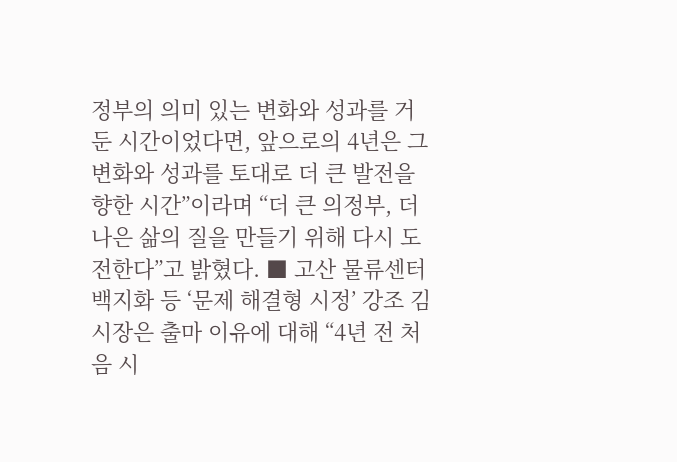정부의 의미 있는 변화와 성과를 거둔 시간이었다면, 앞으로의 4년은 그 변화와 성과를 토대로 더 큰 발전을 향한 시간”이라며 “더 큰 의정부, 더 나은 삶의 질을 만들기 위해 다시 도전한다”고 밝혔다. ■ 고산 물류센터 백지화 등 ‘문제 해결형 시정’ 강조 김 시장은 출마 이유에 대해 “4년 전 처음 시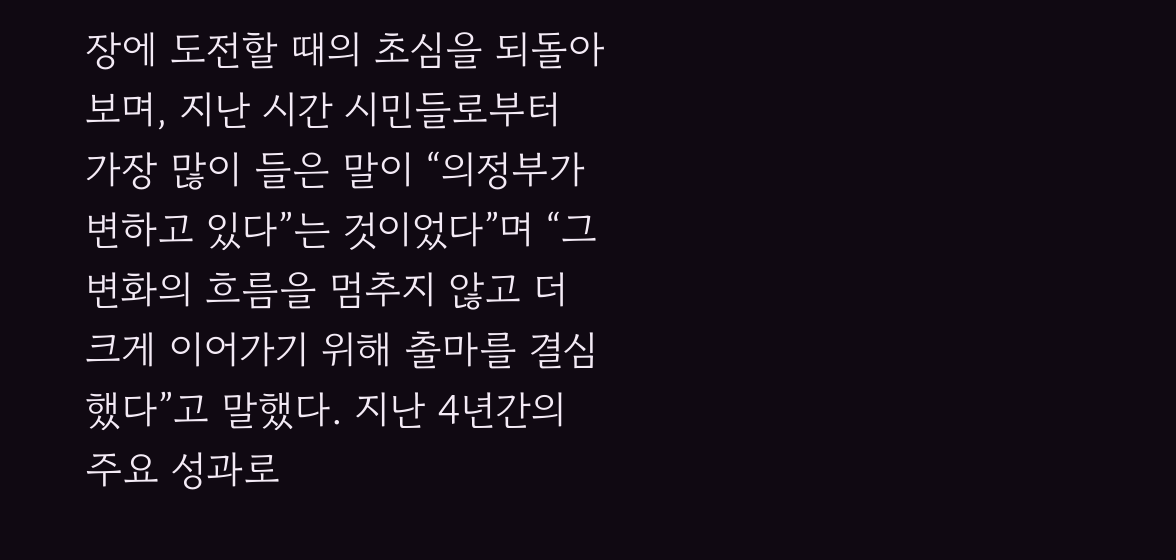장에 도전할 때의 초심을 되돌아보며, 지난 시간 시민들로부터 가장 많이 들은 말이 “의정부가 변하고 있다”는 것이었다”며 “그 변화의 흐름을 멈추지 않고 더 크게 이어가기 위해 출마를 결심했다”고 말했다. 지난 4년간의 주요 성과로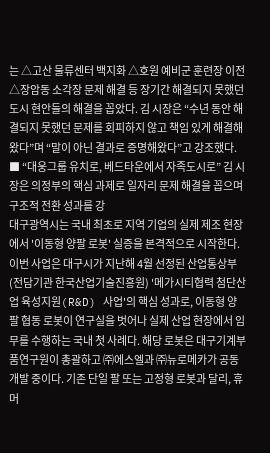는 △고산 물류센터 백지화 △호원 예비군 훈련장 이전 △장암동 소각장 문제 해결 등 장기간 해결되지 못했던 도시 현안들의 해결을 꼽았다. 김 시장은 “수년 동안 해결되지 못했던 문제를 회피하지 않고 책임 있게 해결해 왔다”며 “말이 아닌 결과로 증명해왔다”고 강조했다. ■ “대웅그룹 유치로, 베드타운에서 자족도시로” 김 시장은 의정부의 핵심 과제로 일자리 문제 해결을 꼽으며 구조적 전환 성과를 강
대구광역시는 국내 최초로 지역 기업의 실제 제조 현장에서 '이동형 양팔 로봇' 실증을 본격적으로 시작한다. 이번 사업은 대구시가 지난해 4월 선정된 산업통상부(전담기관 한국산업기술진흥원) '메가시티협력 첨단산업 육성지원(R&D) 사업'의 핵심 성과로, 이동형 양팔 협동 로봇이 연구실을 벗어나 실제 산업 현장에서 임무를 수행하는 국내 첫 사례다. 해당 로봇은 대구기계부품연구원이 총괄하고 ㈜에스엘과 ㈜뉴로메카가 공동 개발 중이다. 기존 단일 팔 또는 고정형 로봇과 달리, 휴머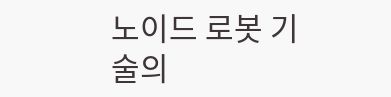노이드 로봇 기술의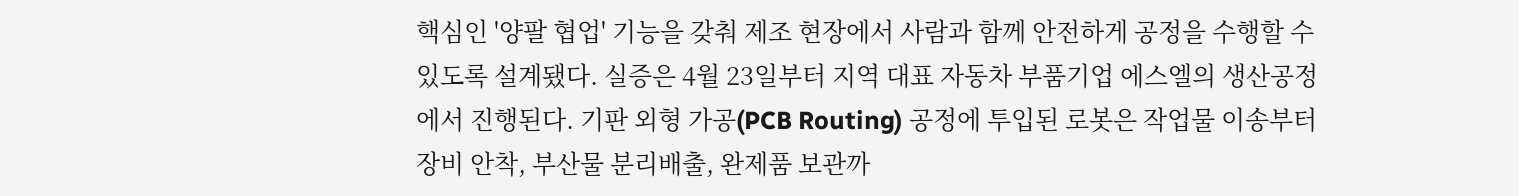핵심인 '양팔 협업' 기능을 갖춰 제조 현장에서 사람과 함께 안전하게 공정을 수행할 수 있도록 설계됐다. 실증은 4월 23일부터 지역 대표 자동차 부품기업 에스엘의 생산공정에서 진행된다. 기판 외형 가공(PCB Routing) 공정에 투입된 로봇은 작업물 이송부터 장비 안착, 부산물 분리배출, 완제품 보관까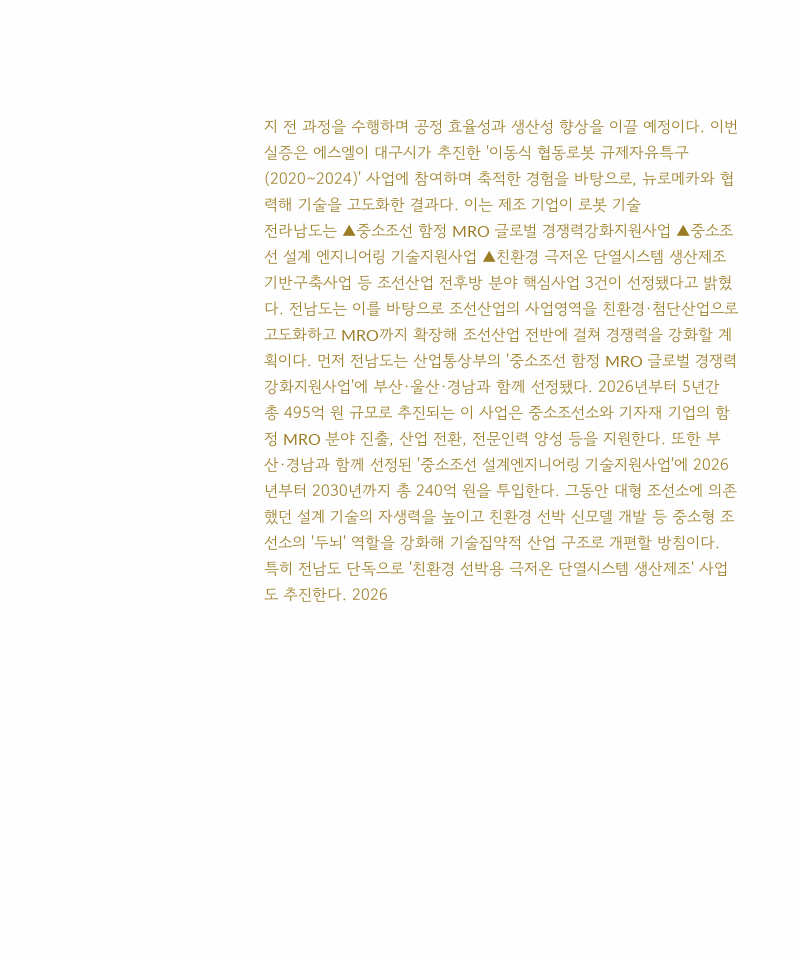지 전 과정을 수행하며 공정 효율성과 생산성 향상을 이끌 예정이다. 이번 실증은 에스엘이 대구시가 추진한 '이동식 협동로봇 규제자유특구(2020∼2024)' 사업에 참여하며 축적한 경험을 바탕으로, 뉴로메카와 협력해 기술을 고도화한 결과다. 이는 제조 기업이 로봇 기술
전라남도는 ▲중소조선 함정 MRO 글로벌 경쟁력강화지원사업 ▲중소조선 설계 엔지니어링 기술지원사업 ▲친환경 극저온 단열시스템 생산제조 기반구축사업 등 조선산업 전후방 분야 핵심사업 3건이 선정됐다고 밝혔다. 전남도는 이를 바탕으로 조선산업의 사업영역을 친환경·첨단산업으로 고도화하고 MRO까지 확장해 조선산업 전반에 걸쳐 경쟁력을 강화할 계획이다. 먼저 전남도는 산업통상부의 '중소조선 함정 MRO 글로벌 경쟁력 강화지원사업'에 부산·울산·경남과 함께 선정됐다. 2026년부터 5년간 총 495억 원 규모로 추진되는 이 사업은 중소조선소와 기자재 기업의 함정 MRO 분야 진출, 산업 전환, 전문인력 양성 등을 지원한다. 또한 부산·경남과 함께 선정된 '중소조선 설계엔지니어링 기술지원사업'에 2026년부터 2030년까지 총 240억 원을 투입한다. 그동안 대형 조선소에 의존했던 설계 기술의 자생력을 높이고 친환경 선박 신모델 개발 등 중소형 조선소의 '두뇌' 역할을 강화해 기술집약적 산업 구조로 개편할 방침이다. 특히 전남도 단독으로 '친환경 선박용 극저온 단열시스템 생산제조' 사업도 추진한다. 2026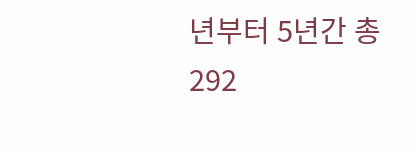년부터 5년간 총 292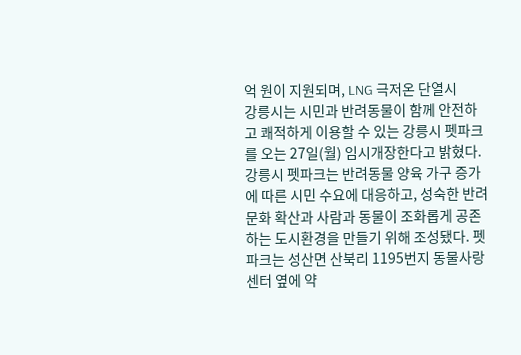억 원이 지원되며, LNG 극저온 단열시
강릉시는 시민과 반려동물이 함께 안전하고 쾌적하게 이용할 수 있는 강릉시 펫파크를 오는 27일(월) 임시개장한다고 밝혔다. 강릉시 펫파크는 반려동물 양육 가구 증가에 따른 시민 수요에 대응하고, 성숙한 반려문화 확산과 사람과 동물이 조화롭게 공존하는 도시환경을 만들기 위해 조성됐다. 펫파크는 성산면 산북리 1195번지 동물사랑센터 옆에 약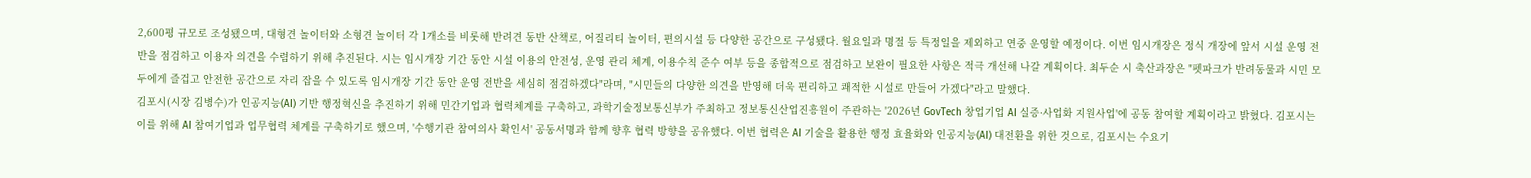2,600평 규모로 조성됐으며, 대형견 놀이터와 소형견 놀이터 각 1개소를 비롯해 반려견 동반 산책로, 어질리티 놀이터, 편의시설 등 다양한 공간으로 구성됐다. 월요일과 명절 등 특정일을 제외하고 연중 운영할 예정이다. 이번 임시개장은 정식 개장에 앞서 시설 운영 전반을 점검하고 이용자 의견을 수렴하기 위해 추진된다. 시는 임시개장 기간 동안 시설 이용의 안전성, 운영 관리 체계, 이용수칙 준수 여부 등을 종합적으로 점검하고 보완이 필요한 사항은 적극 개선해 나갈 계획이다. 최두순 시 축산과장은 "펫파크가 반려동물과 시민 모두에게 즐겁고 안전한 공간으로 자리 잡을 수 있도록 임시개장 기간 동안 운영 전반을 세심히 점검하겠다"라며, "시민들의 다양한 의견을 반영해 더욱 편리하고 쾌적한 시설로 만들어 가겠다"라고 말했다.
김포시(시장 김병수)가 인공지능(AI) 기반 행정혁신을 추진하기 위해 민간기업과 협력체계를 구축하고, 과학기술정보통신부가 주최하고 정보통신산업진흥원이 주관하는 '2026년 GovTech 창업기업 AI 실증·사업화 지원사업'에 공동 참여할 계획이라고 밝혔다. 김포시는 이를 위해 AI 참여기업과 업무협력 체계를 구축하기로 했으며, '수행기관 참여의사 확인서' 공동서명과 함께 향후 협력 방향을 공유했다. 이번 협력은 AI 기술을 활용한 행정 효율화와 인공지능(AI) 대전환을 위한 것으로, 김포시는 수요기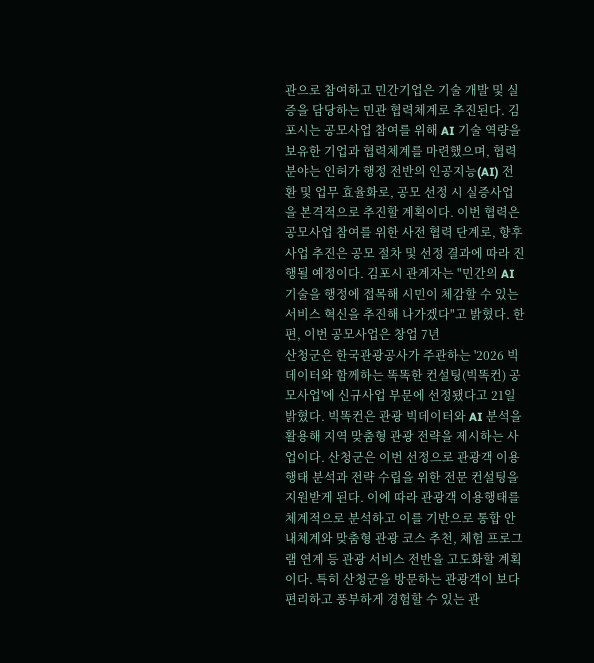관으로 참여하고 민간기업은 기술 개발 및 실증을 담당하는 민관 협력체계로 추진된다. 김포시는 공모사업 참여를 위해 AI 기술 역량을 보유한 기업과 협력체계를 마련했으며, 협력 분야는 인허가 행정 전반의 인공지능(AI) 전환 및 업무 효율화로, 공모 선정 시 실증사업을 본격적으로 추진할 계획이다. 이번 협력은 공모사업 참여를 위한 사전 협력 단계로, 향후 사업 추진은 공모 절차 및 선정 결과에 따라 진행될 예정이다. 김포시 관계자는 "민간의 AI 기술을 행정에 접목해 시민이 체감할 수 있는 서비스 혁신을 추진해 나가겠다"고 밝혔다. 한편, 이번 공모사업은 창업 7년
산청군은 한국관광공사가 주관하는 '2026 빅데이터와 함께하는 똑똑한 컨설팅(빅똑컨) 공모사업'에 신규사업 부문에 선정됐다고 21일 밝혔다. 빅똑컨은 관광 빅데이터와 AI 분석을 활용해 지역 맞춤형 관광 전략을 제시하는 사업이다. 산청군은 이번 선정으로 관광객 이용행태 분석과 전략 수립을 위한 전문 컨설팅을 지원받게 된다. 이에 따라 관광객 이용행태를 체계적으로 분석하고 이를 기반으로 통합 안내체계와 맞춤형 관광 코스 추천, 체험 프로그램 연계 등 관광 서비스 전반을 고도화할 계획이다. 특히 산청군을 방문하는 관광객이 보다 편리하고 풍부하게 경험할 수 있는 관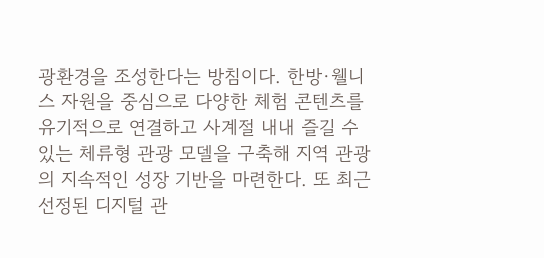광환경을 조성한다는 방침이다. 한방·웰니스 자원을 중심으로 다양한 체험 콘텐츠를 유기적으로 연결하고 사계절 내내 즐길 수 있는 체류형 관광 모델을 구축해 지역 관광의 지속적인 성장 기반을 마련한다. 또 최근 선정된 디지털 관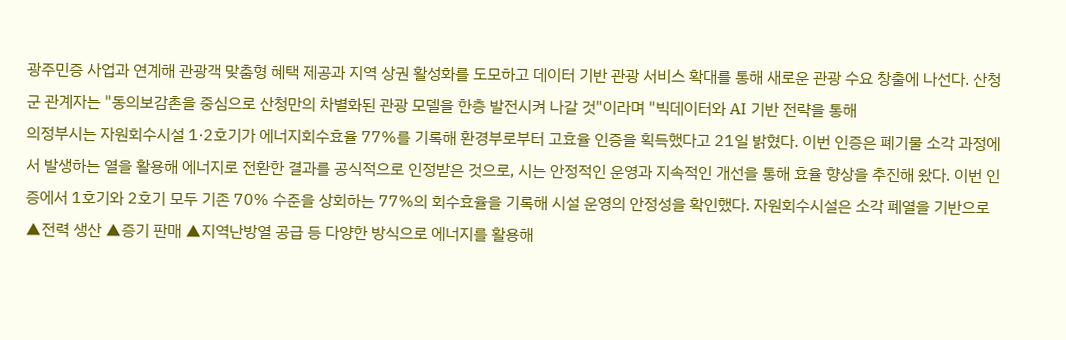광주민증 사업과 연계해 관광객 맞춤형 혜택 제공과 지역 상권 활성화를 도모하고 데이터 기반 관광 서비스 확대를 통해 새로운 관광 수요 창출에 나선다. 산청군 관계자는 "동의보감촌을 중심으로 산청만의 차별화된 관광 모델을 한층 발전시켜 나갈 것"이라며 "빅데이터와 AI 기반 전략을 통해
의정부시는 자원회수시설 1·2호기가 에너지회수효율 77%를 기록해 환경부로부터 고효율 인증을 획득했다고 21일 밝혔다. 이번 인증은 폐기물 소각 과정에서 발생하는 열을 활용해 에너지로 전환한 결과를 공식적으로 인정받은 것으로, 시는 안정적인 운영과 지속적인 개선을 통해 효율 향상을 추진해 왔다. 이번 인증에서 1호기와 2호기 모두 기존 70% 수준을 상회하는 77%의 회수효율을 기록해 시설 운영의 안정성을 확인했다. 자원회수시설은 소각 폐열을 기반으로 ▲전력 생산 ▲증기 판매 ▲지역난방열 공급 등 다양한 방식으로 에너지를 활용해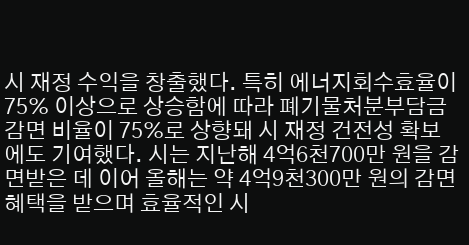시 재정 수익을 창출했다. 특히 에너지회수효율이 75% 이상으로 상승함에 따라 폐기물처분부담금 감면 비율이 75%로 상향돼 시 재정 건전성 확보에도 기여했다. 시는 지난해 4억6천700만 원을 감면받은 데 이어 올해는 약 4억9천300만 원의 감면 혜택을 받으며 효율적인 시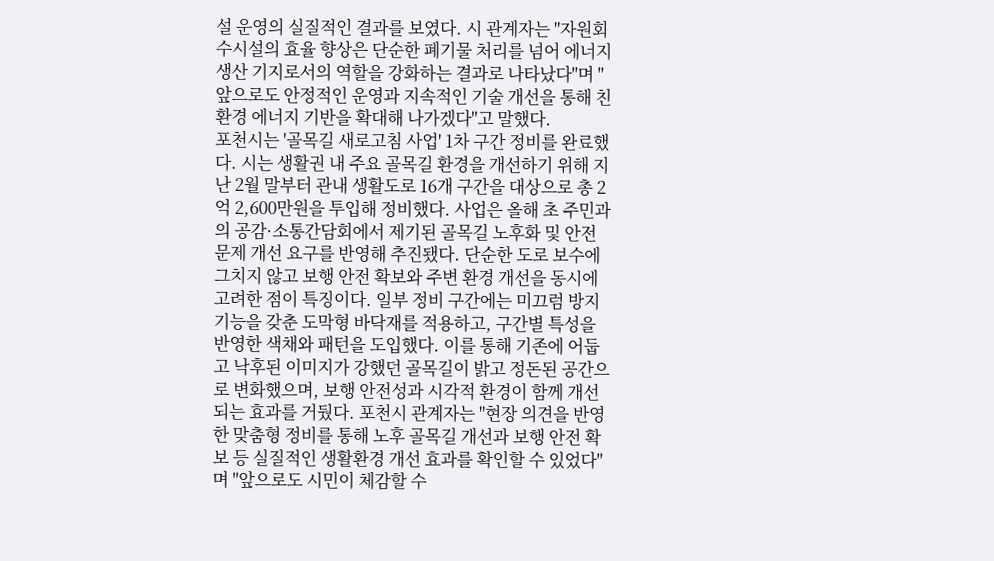설 운영의 실질적인 결과를 보였다. 시 관계자는 "자원회수시설의 효율 향상은 단순한 폐기물 처리를 넘어 에너지 생산 기지로서의 역할을 강화하는 결과로 나타났다"며 "앞으로도 안정적인 운영과 지속적인 기술 개선을 통해 친환경 에너지 기반을 확대해 나가겠다"고 말했다.
포천시는 '골목길 새로고침 사업' 1차 구간 정비를 완료했다. 시는 생활권 내 주요 골목길 환경을 개선하기 위해 지난 2월 말부터 관내 생활도로 16개 구간을 대상으로 총 2억 2,600만원을 투입해 정비했다. 사업은 올해 초 주민과의 공감·소통간담회에서 제기된 골목길 노후화 및 안전 문제 개선 요구를 반영해 추진됐다. 단순한 도로 보수에 그치지 않고 보행 안전 확보와 주변 환경 개선을 동시에 고려한 점이 특징이다. 일부 정비 구간에는 미끄럼 방지 기능을 갖춘 도막형 바닥재를 적용하고, 구간별 특성을 반영한 색채와 패턴을 도입했다. 이를 통해 기존에 어둡고 낙후된 이미지가 강했던 골목길이 밝고 정돈된 공간으로 변화했으며, 보행 안전성과 시각적 환경이 함께 개선되는 효과를 거뒀다. 포천시 관계자는 "현장 의견을 반영한 맞춤형 정비를 통해 노후 골목길 개선과 보행 안전 확보 등 실질적인 생활환경 개선 효과를 확인할 수 있었다"며 "앞으로도 시민이 체감할 수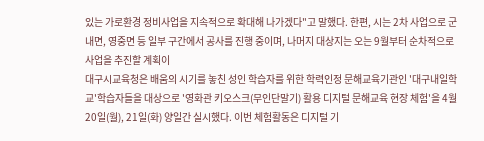있는 가로환경 정비사업을 지속적으로 확대해 나가겠다"고 말했다. 한편, 시는 2차 사업으로 군내면, 영중면 등 일부 구간에서 공사를 진행 중이며, 나머지 대상지는 오는 9월부터 순차적으로 사업을 추진할 계획이
대구시교육청은 배움의 시기를 놓친 성인 학습자를 위한 학력인정 문해교육기관인 '대구내일학교'학습자들을 대상으로 '영화관 키오스크(무인단말기) 활용 디지털 문해교육 현장 체험'을 4월 20일(월), 21일(화) 양일간 실시했다. 이번 체험활동은 디지털 기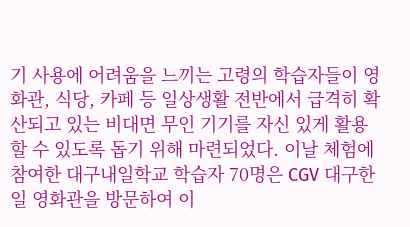기 사용에 어려움을 느끼는 고령의 학습자들이 영화관, 식당, 카페 등 일상생활 전반에서 급격히 확산되고 있는 비대면 무인 기기를 자신 있게 활용할 수 있도록 돕기 위해 마련되었다. 이날 체험에 참여한 대구내일학교 학습자 70명은 CGV 대구한일 영화관을 방문하여 이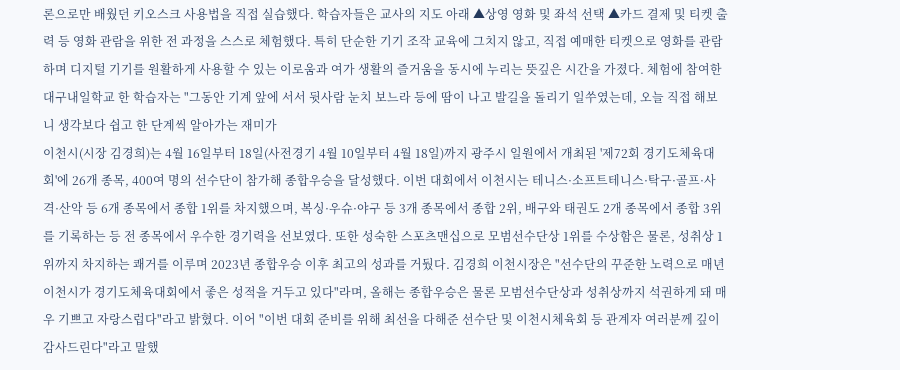론으로만 배웠던 키오스크 사용법을 직접 실습했다. 학습자들은 교사의 지도 아래 ▲상영 영화 및 좌석 선택 ▲카드 결제 및 티켓 출력 등 영화 관람을 위한 전 과정을 스스로 체험했다. 특히 단순한 기기 조작 교육에 그치지 않고, 직접 예매한 티켓으로 영화를 관람하며 디지털 기기를 원활하게 사용할 수 있는 이로움과 여가 생활의 즐거움을 동시에 누리는 뜻깊은 시간을 가졌다. 체험에 참여한 대구내일학교 한 학습자는 "그동안 기계 앞에 서서 뒷사람 눈치 보느라 등에 땀이 나고 발길을 돌리기 일쑤였는데, 오늘 직접 해보니 생각보다 쉽고 한 단계씩 알아가는 재미가
이천시(시장 김경희)는 4월 16일부터 18일(사전경기 4월 10일부터 4월 18일)까지 광주시 일원에서 개최된 '제72회 경기도체육대회'에 26개 종목, 400여 명의 선수단이 참가해 종합우승을 달성했다. 이번 대회에서 이천시는 테니스·소프트테니스·탁구·골프·사격·산악 등 6개 종목에서 종합 1위를 차지했으며, 복싱·우슈·야구 등 3개 종목에서 종합 2위, 배구와 태권도 2개 종목에서 종합 3위를 기록하는 등 전 종목에서 우수한 경기력을 선보였다. 또한 성숙한 스포츠맨십으로 모범선수단상 1위를 수상함은 물론, 성취상 1위까지 차지하는 쾌거를 이루며 2023년 종합우승 이후 최고의 성과를 거뒀다. 김경희 이천시장은 "선수단의 꾸준한 노력으로 매년 이천시가 경기도체육대회에서 좋은 성적을 거두고 있다"라며, 올해는 종합우승은 물론 모범선수단상과 성취상까지 석권하게 돼 매우 기쁘고 자랑스럽다"라고 밝혔다. 이어 "이번 대회 준비를 위해 최선을 다해준 선수단 및 이천시체육회 등 관계자 여러분께 깊이 감사드린다"라고 말했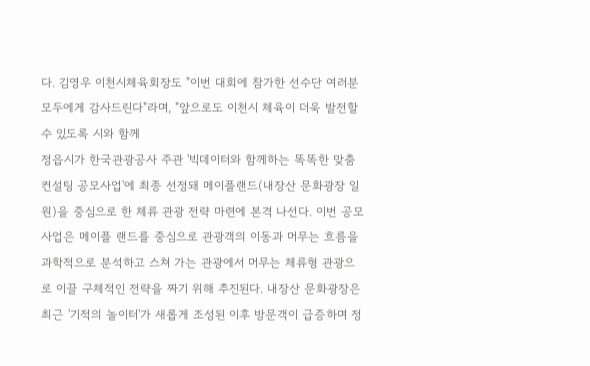다. 김영우 이천시체육회장도 "이번 대회에 참가한 선수단 여러분 모두에게 감사드린다"라며, "앞으로도 이천시 체육이 더욱 발전할 수 있도록 시와 함께
정읍시가 한국관광공사 주관 '빅데이터와 함께하는 똑똑한 맞춤 컨설팅 공모사업'에 최종 선정돼 메이플랜드(내장산 문화광장 일원)을 중심으로 한 체류 관광 전략 마련에 본격 나선다. 이번 공모 사업은 메이플 랜드를 중심으로 관광객의 이동과 머무는 흐름을 과학적으로 분석하고 스쳐 가는 관광에서 머무는 체류형 관광으로 이끌 구체적인 전략을 짜기 위해 추진된다. 내장산 문화광장은 최근 '기적의 놀이터'가 새롭게 조성된 이후 방문객이 급증하며 정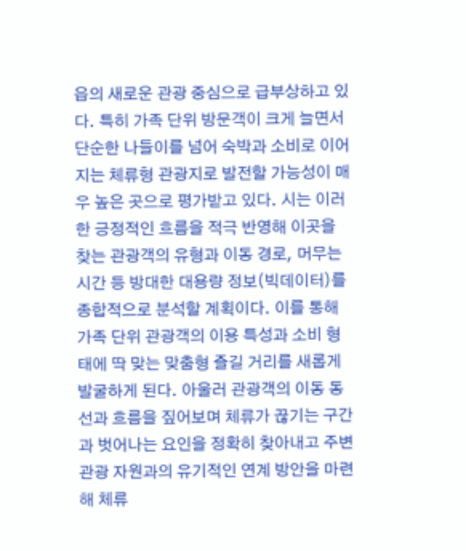읍의 새로운 관광 중심으로 급부상하고 있다. 특히 가족 단위 방문객이 크게 늘면서 단순한 나들이를 넘어 숙박과 소비로 이어지는 체류형 관광지로 발전할 가능성이 매우 높은 곳으로 평가받고 있다. 시는 이러한 긍정적인 흐름을 적극 반영해 이곳을 찾는 관광객의 유형과 이동 경로, 머무는 시간 등 방대한 대용량 정보(빅데이터)를 종합적으로 분석할 계획이다. 이를 통해 가족 단위 관광객의 이용 특성과 소비 형태에 딱 맞는 맞춤형 즐길 거리를 새롭게 발굴하게 된다. 아울러 관광객의 이동 동선과 흐름을 짚어보며 체류가 끊기는 구간과 벗어나는 요인을 정확히 찾아내고 주변 관광 자원과의 유기적인 연계 방안을 마련해 체류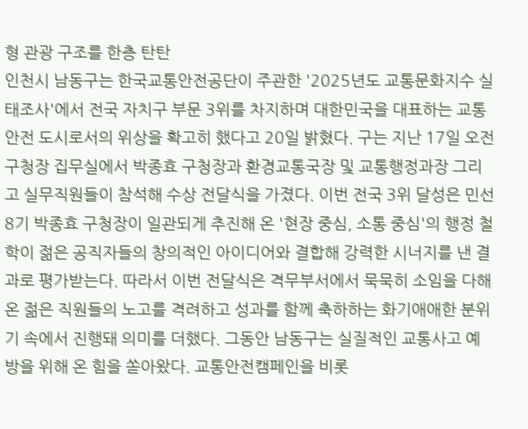형 관광 구조를 한층 탄탄
인천시 남동구는 한국교통안전공단이 주관한 '2025년도 교통문화지수 실태조사'에서 전국 자치구 부문 3위를 차지하며 대한민국을 대표하는 교통안전 도시로서의 위상을 확고히 했다고 20일 밝혔다. 구는 지난 17일 오전 구청장 집무실에서 박종효 구청장과 환경교통국장 및 교통행정과장 그리고 실무직원들이 참석해 수상 전달식을 가졌다. 이번 전국 3위 달성은 민선 8기 박종효 구청장이 일관되게 추진해 온 '현장 중심, 소통 중심'의 행정 철학이 젊은 공직자들의 창의적인 아이디어와 결합해 강력한 시너지를 낸 결과로 평가받는다. 따라서 이번 전달식은 격무부서에서 묵묵히 소임을 다해온 젊은 직원들의 노고를 격려하고 성과를 함께 축하하는 화기애애한 분위기 속에서 진행돼 의미를 더했다. 그동안 남동구는 실질적인 교통사고 예방을 위해 온 힘을 쏟아왔다. 교통안전캠페인을 비롯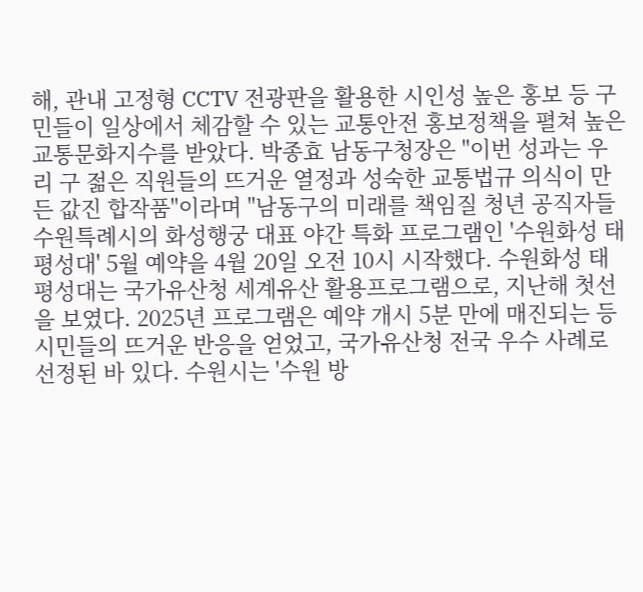해, 관내 고정형 CCTV 전광판을 활용한 시인성 높은 홍보 등 구민들이 일상에서 체감할 수 있는 교통안전 홍보정책을 펼쳐 높은 교통문화지수를 받았다. 박종효 남동구청장은 "이번 성과는 우리 구 젊은 직원들의 뜨거운 열정과 성숙한 교통법규 의식이 만든 값진 합작품"이라며 "남동구의 미래를 책임질 청년 공직자들
수원특례시의 화성행궁 대표 야간 특화 프로그램인 '수원화성 태평성대' 5월 예약을 4월 20일 오전 10시 시작했다. 수원화성 태평성대는 국가유산청 세계유산 활용프로그램으로, 지난해 첫선을 보였다. 2025년 프로그램은 예약 개시 5분 만에 매진되는 등 시민들의 뜨거운 반응을 얻었고, 국가유산청 전국 우수 사례로 선정된 바 있다. 수원시는 '수원 방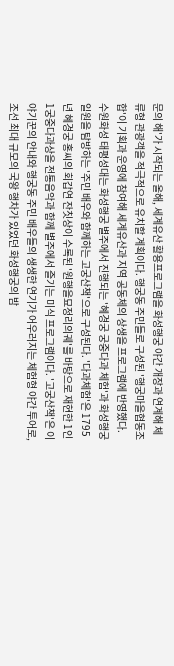문의 해'가 시작되는 올해, 세계유산 활용프로그램을 화성행궁 야간 개장과 연계해 체류형 관광객을 적극적으로 유치할 계획이다. 행궁동 주민들로 구성된 '행궁마을협동조합'이 기획과 운영에 참여해 세계유산과 지역 공동체의 상생을 프로그램에 반영했다. 수원화성 태평성대는 화성행궁 별주에서 진행되는 '혜경궁 궁중다과 체험'과 화성행궁 일원을 탐방하는 '주민 배우와 함께하는 고궁산책'으로 구성된다. '다과체험'은 1795년 혜경궁 홍씨의 회갑연 잔칫상이 수록된 '원행을묘정리의궤'를 바탕으로 재현한 1인 1궁중다과상을 전통음악과 함께 별주에서 즐기는 미식 프로그램이다. '고궁산책'은 이야기꾼의 안내와 행궁동 주민 배우들의 생생한 연기가 어우러지는 체험형 야간 투어로, 조선 최대 규모의 국왕 행차가 있었던 화성행궁의 밤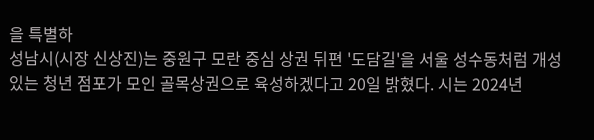을 특별하
성남시(시장 신상진)는 중원구 모란 중심 상권 뒤편 '도담길'을 서울 성수동처럼 개성 있는 청년 점포가 모인 골목상권으로 육성하겠다고 20일 밝혔다. 시는 2024년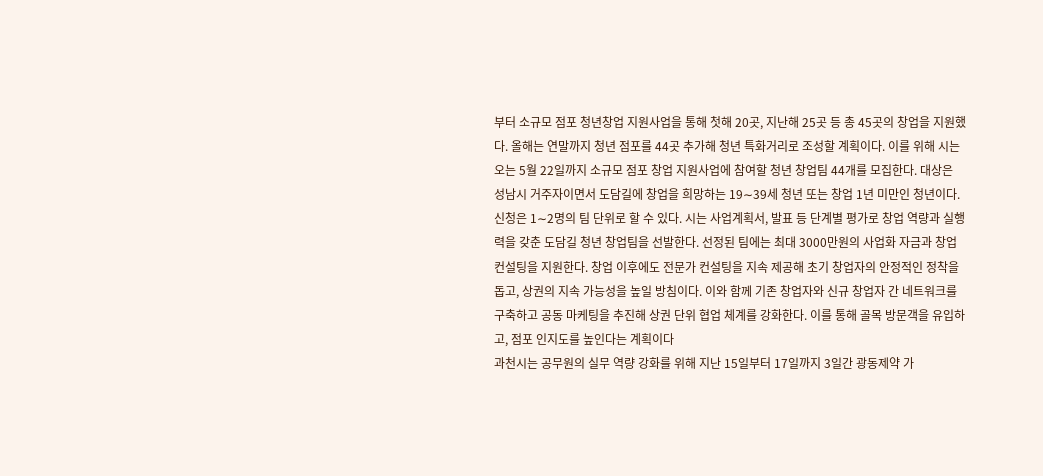부터 소규모 점포 청년창업 지원사업을 통해 첫해 20곳, 지난해 25곳 등 총 45곳의 창업을 지원했다. 올해는 연말까지 청년 점포를 44곳 추가해 청년 특화거리로 조성할 계획이다. 이를 위해 시는 오는 5월 22일까지 소규모 점포 창업 지원사업에 참여할 청년 창업팀 44개를 모집한다. 대상은 성남시 거주자이면서 도담길에 창업을 희망하는 19∼39세 청년 또는 창업 1년 미만인 청년이다. 신청은 1∼2명의 팀 단위로 할 수 있다. 시는 사업계획서, 발표 등 단계별 평가로 창업 역량과 실행력을 갖춘 도담길 청년 창업팀을 선발한다. 선정된 팀에는 최대 3000만원의 사업화 자금과 창업 컨설팅을 지원한다. 창업 이후에도 전문가 컨설팅을 지속 제공해 초기 창업자의 안정적인 정착을 돕고, 상권의 지속 가능성을 높일 방침이다. 이와 함께 기존 창업자와 신규 창업자 간 네트워크를 구축하고 공동 마케팅을 추진해 상권 단위 협업 체계를 강화한다. 이를 통해 골목 방문객을 유입하고, 점포 인지도를 높인다는 계획이다
과천시는 공무원의 실무 역량 강화를 위해 지난 15일부터 17일까지 3일간 광동제약 가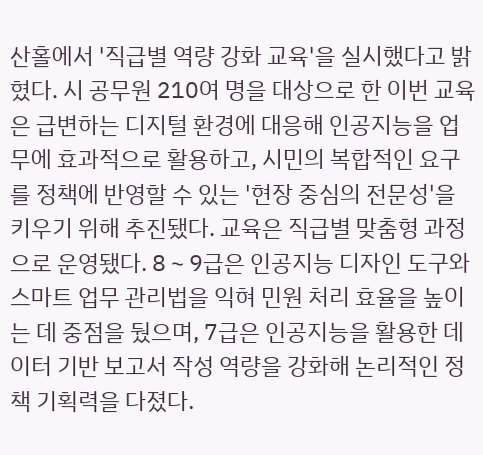산홀에서 '직급별 역량 강화 교육'을 실시했다고 밝혔다. 시 공무원 210여 명을 대상으로 한 이번 교육은 급변하는 디지털 환경에 대응해 인공지능을 업무에 효과적으로 활용하고, 시민의 복합적인 요구를 정책에 반영할 수 있는 '현장 중심의 전문성'을 키우기 위해 추진됐다. 교육은 직급별 맞춤형 과정으로 운영됐다. 8∼9급은 인공지능 디자인 도구와 스마트 업무 관리법을 익혀 민원 처리 효율을 높이는 데 중점을 뒀으며, 7급은 인공지능을 활용한 데이터 기반 보고서 작성 역량을 강화해 논리적인 정책 기획력을 다졌다.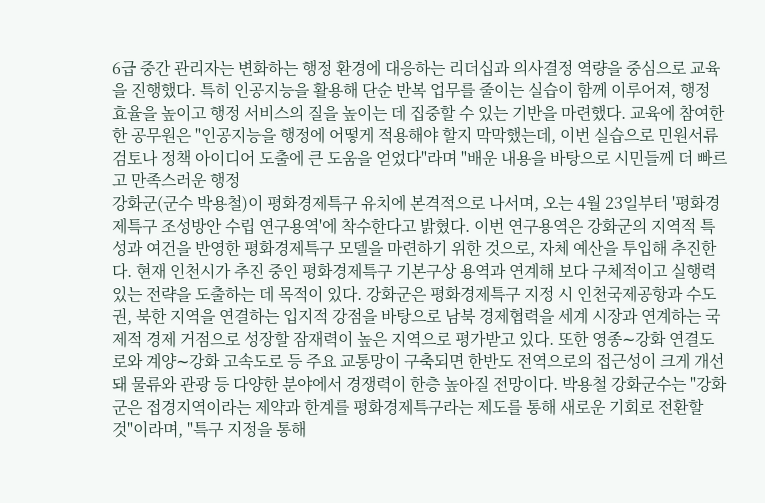6급 중간 관리자는 변화하는 행정 환경에 대응하는 리더십과 의사결정 역량을 중심으로 교육을 진행했다. 특히 인공지능을 활용해 단순 반복 업무를 줄이는 실습이 함께 이루어져, 행정 효율을 높이고 행정 서비스의 질을 높이는 데 집중할 수 있는 기반을 마련했다. 교육에 참여한 한 공무원은 "인공지능을 행정에 어떻게 적용해야 할지 막막했는데, 이번 실습으로 민원서류 검토나 정책 아이디어 도출에 큰 도움을 얻었다"라며 "배운 내용을 바탕으로 시민들께 더 빠르고 만족스러운 행정
강화군(군수 박용철)이 평화경제특구 유치에 본격적으로 나서며, 오는 4월 23일부터 '평화경제특구 조성방안 수립 연구용역'에 착수한다고 밝혔다. 이번 연구용역은 강화군의 지역적 특성과 여건을 반영한 평화경제특구 모델을 마련하기 위한 것으로, 자체 예산을 투입해 추진한다. 현재 인천시가 추진 중인 평화경제특구 기본구상 용역과 연계해 보다 구체적이고 실행력 있는 전략을 도출하는 데 목적이 있다. 강화군은 평화경제특구 지정 시 인천국제공항과 수도권, 북한 지역을 연결하는 입지적 강점을 바탕으로 남북 경제협력을 세계 시장과 연계하는 국제적 경제 거점으로 성장할 잠재력이 높은 지역으로 평가받고 있다. 또한 영종∼강화 연결도로와 계양∼강화 고속도로 등 주요 교통망이 구축되면 한반도 전역으로의 접근성이 크게 개선돼 물류와 관광 등 다양한 분야에서 경쟁력이 한층 높아질 전망이다. 박용철 강화군수는 "강화군은 접경지역이라는 제약과 한계를 평화경제특구라는 제도를 통해 새로운 기회로 전환할 것"이라며, "특구 지정을 통해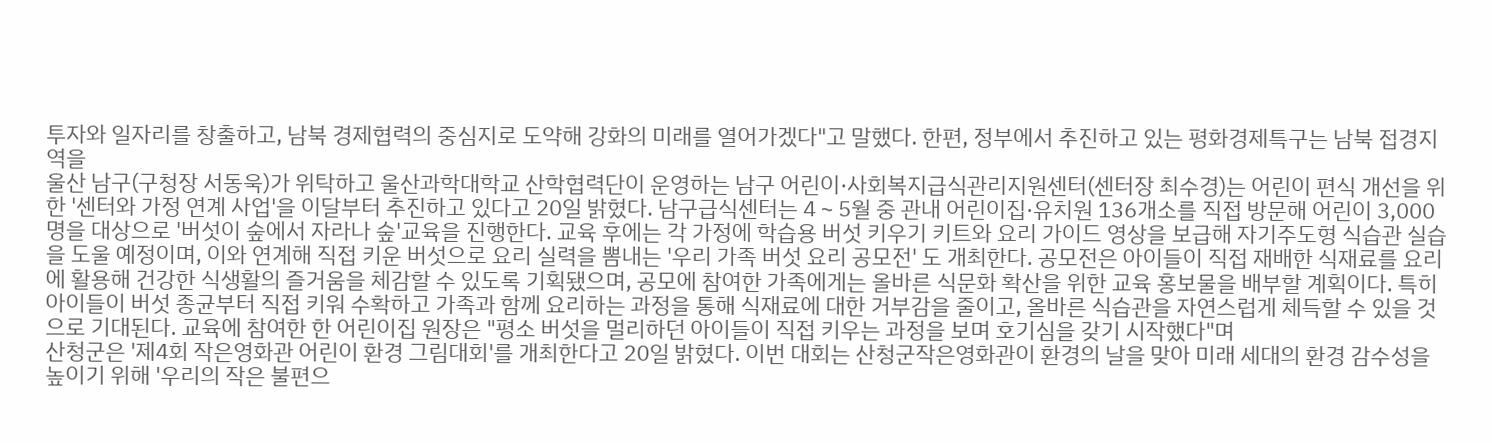투자와 일자리를 창출하고, 남북 경제협력의 중심지로 도약해 강화의 미래를 열어가겠다"고 말했다. 한편, 정부에서 추진하고 있는 평화경제특구는 남북 접경지역을
울산 남구(구청장 서동욱)가 위탁하고 울산과학대학교 산학협력단이 운영하는 남구 어린이·사회복지급식관리지원센터(센터장 최수경)는 어린이 편식 개선을 위한 '센터와 가정 연계 사업'을 이달부터 추진하고 있다고 20일 밝혔다. 남구급식센터는 4∼5월 중 관내 어린이집·유치원 136개소를 직접 방문해 어린이 3,000명을 대상으로 '버섯이 숲에서 자라나 숲'교육을 진행한다. 교육 후에는 각 가정에 학습용 버섯 키우기 키트와 요리 가이드 영상을 보급해 자기주도형 식습관 실습을 도울 예정이며, 이와 연계해 직접 키운 버섯으로 요리 실력을 뽐내는 '우리 가족 버섯 요리 공모전' 도 개최한다. 공모전은 아이들이 직접 재배한 식재료를 요리에 활용해 건강한 식생활의 즐거움을 체감할 수 있도록 기획됐으며, 공모에 참여한 가족에게는 올바른 식문화 확산을 위한 교육 홍보물을 배부할 계획이다. 특히 아이들이 버섯 종균부터 직접 키워 수확하고 가족과 함께 요리하는 과정을 통해 식재료에 대한 거부감을 줄이고, 올바른 식습관을 자연스럽게 체득할 수 있을 것으로 기대된다. 교육에 참여한 한 어린이집 원장은 "평소 버섯을 멀리하던 아이들이 직접 키우는 과정을 보며 호기심을 갖기 시작했다"며
산청군은 '제4회 작은영화관 어린이 환경 그림대회'를 개최한다고 20일 밝혔다. 이번 대회는 산청군작은영화관이 환경의 날을 맞아 미래 세대의 환경 감수성을 높이기 위해 '우리의 작은 불편으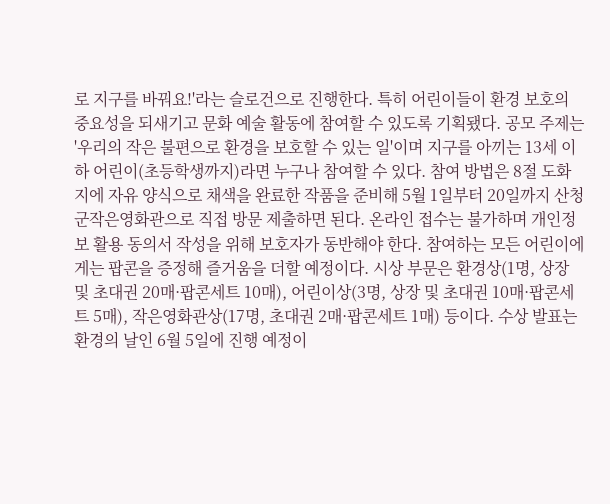로 지구를 바꿔요!'라는 슬로건으로 진행한다. 특히 어린이들이 환경 보호의 중요성을 되새기고 문화 예술 활동에 참여할 수 있도록 기획됐다. 공모 주제는 '우리의 작은 불편으로 환경을 보호할 수 있는 일'이며 지구를 아끼는 13세 이하 어린이(초등학생까지)라면 누구나 참여할 수 있다. 참여 방법은 8절 도화지에 자유 양식으로 채색을 완료한 작품을 준비해 5월 1일부터 20일까지 산청군작은영화관으로 직접 방문 제출하면 된다. 온라인 접수는 불가하며 개인정보 활용 동의서 작성을 위해 보호자가 동반해야 한다. 참여하는 모든 어린이에게는 팝콘을 증정해 즐거움을 더할 예정이다. 시상 부문은 환경상(1명, 상장 및 초대권 20매·팝콘세트 10매), 어린이상(3명, 상장 및 초대권 10매·팝콘세트 5매), 작은영화관상(17명, 초대권 2매·팝콘세트 1매) 등이다. 수상 발표는 환경의 날인 6월 5일에 진행 예정이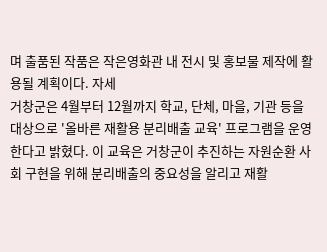며 출품된 작품은 작은영화관 내 전시 및 홍보물 제작에 활용될 계획이다. 자세
거창군은 4월부터 12월까지 학교, 단체, 마을, 기관 등을 대상으로 '올바른 재활용 분리배출 교육' 프로그램을 운영한다고 밝혔다. 이 교육은 거창군이 추진하는 자원순환 사회 구현을 위해 분리배출의 중요성을 알리고 재활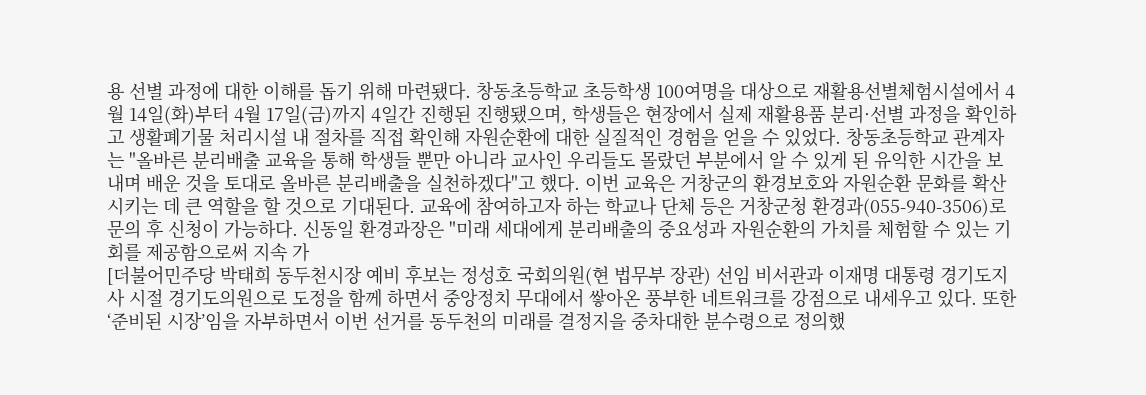용 선별 과정에 대한 이해를 돕기 위해 마련됐다. 창동초등학교 초등학생 100여명을 대상으로 재활용선별체험시설에서 4월 14일(화)부터 4월 17일(금)까지 4일간 진행된 진행됐으며, 학생들은 현장에서 실제 재활용품 분리·선별 과정을 확인하고 생활폐기물 처리시설 내 절차를 직접 확인해 자원순환에 대한 실질적인 경험을 얻을 수 있었다. 창동초등학교 관계자는 "올바른 분리배출 교육을 통해 학생들 뿐만 아니라 교사인 우리들도 몰랐던 부분에서 알 수 있게 된 유익한 시간을 보내며 배운 것을 토대로 올바른 분리배출을 실천하겠다"고 했다. 이번 교육은 거창군의 환경보호와 자원순환 문화를 확산시키는 데 큰 역할을 할 것으로 기대된다. 교육에 참여하고자 하는 학교나 단체 등은 거창군청 환경과(055-940-3506)로 문의 후 신청이 가능하다. 신동일 환경과장은 "미래 세대에게 분리배출의 중요성과 자원순환의 가치를 체험할 수 있는 기회를 제공함으로써 지속 가
[더불어민주당 박태희 동두천시장 예비 후보는 정성호 국회의원(현 법무부 장관) 선임 비서관과 이재명 대통령 경기도지사 시절 경기도의원으로 도정을 함께 하면서 중앙정치 무대에서 쌓아온 풍부한 네트워크를 강점으로 내세우고 있다. 또한 ‘준비된 시장’임을 자부하면서 이번 선거를 동두천의 미래를 결정지을 중차대한 분수령으로 정의했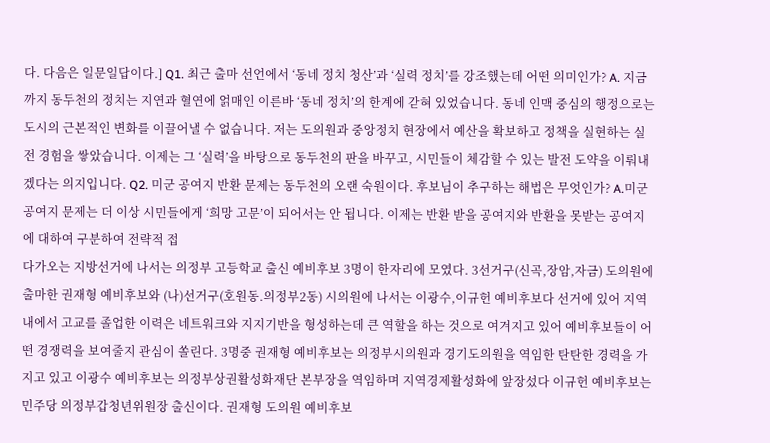다. 다음은 일문일답이다.] Q1. 최근 출마 선언에서 ‘동네 정치 청산’과 ‘실력 정치’를 강조했는데 어떤 의미인가? A. 지금까지 동두천의 정치는 지연과 혈연에 얽매인 이른바 ‘동네 정치’의 한계에 갇혀 있었습니다. 동네 인맥 중심의 행정으로는 도시의 근본적인 변화를 이끌어낼 수 없습니다. 저는 도의원과 중앙정치 현장에서 예산을 확보하고 정책을 실현하는 실전 경험을 쌓았습니다. 이제는 그 ‘실력’을 바탕으로 동두천의 판을 바꾸고, 시민들이 체감할 수 있는 발전 도약을 이뤄내겠다는 의지입니다. Q2. 미군 공여지 반환 문제는 동두천의 오랜 숙원이다. 후보님이 추구하는 해법은 무엇인가? A.미군 공여지 문제는 더 이상 시민들에게 ‘희망 고문’이 되어서는 안 됩니다. 이제는 반환 받을 공여지와 반환을 못받는 공여지에 대하여 구분하여 전략적 접
다가오는 지방선거에 나서는 의정부 고등학교 출신 예비후보 3명이 한자리에 모였다. 3선거구(신곡,장암,자금) 도의원에 출마한 권재형 예비후보와 (나)선거구(호원동.의정부2동) 시의원에 나서는 이광수,이규헌 예비후보다 선거에 있어 지역내에서 고교를 졸업한 이력은 네트워크와 지지기반을 형성하는데 큰 역할을 하는 것으로 여겨지고 있어 예비후보들이 어떤 경쟁력을 보여줄지 관심이 쏠린다. 3명중 권재형 예비후보는 의정부시의원과 경기도의원을 역임한 탄탄한 경력을 가지고 있고 이광수 예비후보는 의정부상권활성화재단 본부장을 역임하며 지역경제활성화에 앞장섰다 이규헌 예비후보는 민주당 의정부갑청년위원장 출신이다. 권재형 도의원 예비후보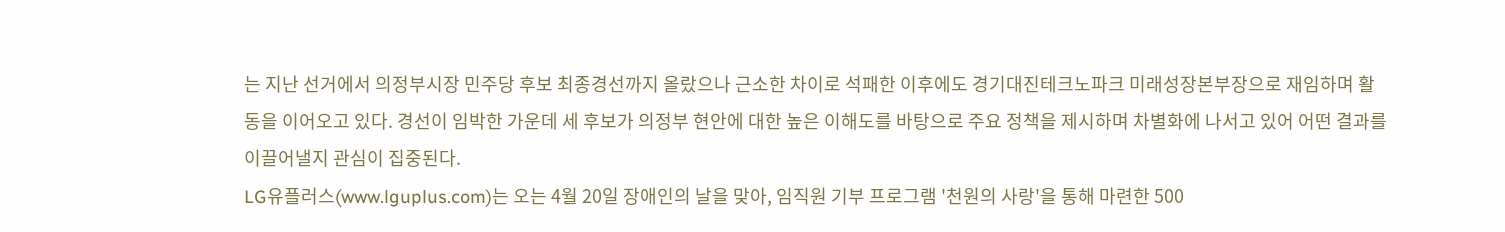는 지난 선거에서 의정부시장 민주당 후보 최종경선까지 올랐으나 근소한 차이로 석패한 이후에도 경기대진테크노파크 미래성장본부장으로 재임하며 활동을 이어오고 있다. 경선이 임박한 가운데 세 후보가 의정부 현안에 대한 높은 이해도를 바탕으로 주요 정책을 제시하며 차별화에 나서고 있어 어떤 결과를 이끌어낼지 관심이 집중된다.
LG유플러스(www.lguplus.com)는 오는 4월 20일 장애인의 날을 맞아, 임직원 기부 프로그램 '천원의 사랑'을 통해 마련한 500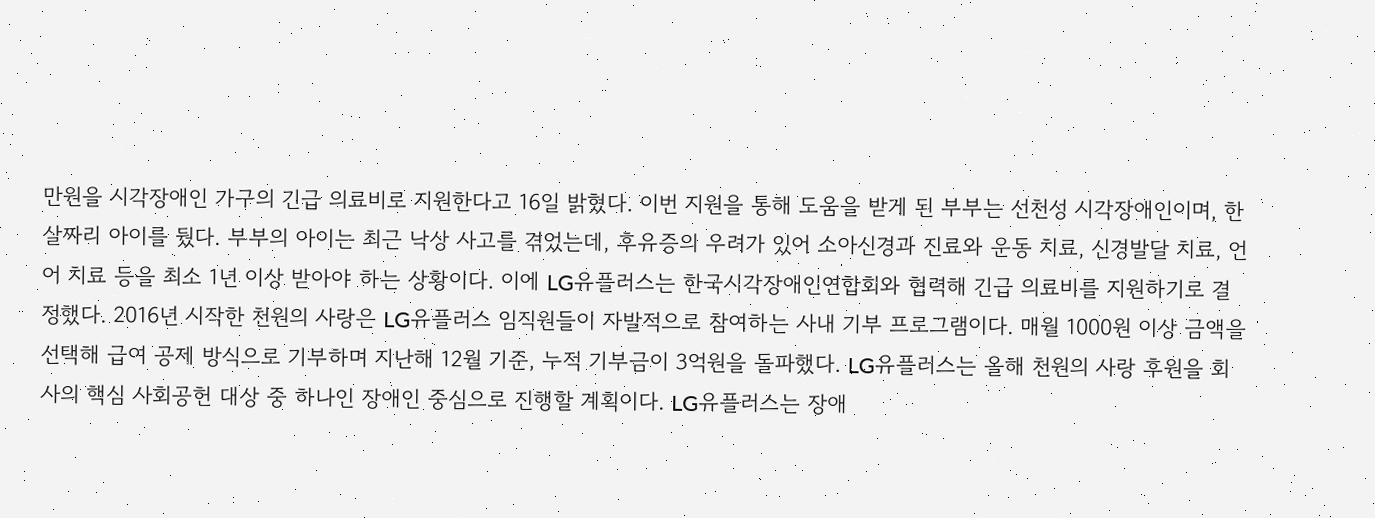만원을 시각장애인 가구의 긴급 의료비로 지원한다고 16일 밝혔다. 이번 지원을 통해 도움을 받게 된 부부는 선천성 시각장애인이며, 한 살짜리 아이를 뒀다. 부부의 아이는 최근 낙상 사고를 겪었는데, 후유증의 우려가 있어 소아신경과 진료와 운동 치료, 신경발달 치료, 언어 치료 등을 최소 1년 이상 받아야 하는 상황이다. 이에 LG유플러스는 한국시각장애인연합회와 협력해 긴급 의료비를 지원하기로 결정했다. 2016년 시작한 천원의 사랑은 LG유플러스 임직원들이 자발적으로 참여하는 사내 기부 프로그램이다. 매월 1000원 이상 금액을 선택해 급여 공제 방식으로 기부하며 지난해 12월 기준, 누적 기부금이 3억원을 돌파했다. LG유플러스는 올해 천원의 사랑 후원을 회사의 핵심 사회공헌 대상 중 하나인 장애인 중심으로 진행할 계획이다. LG유플러스는 장애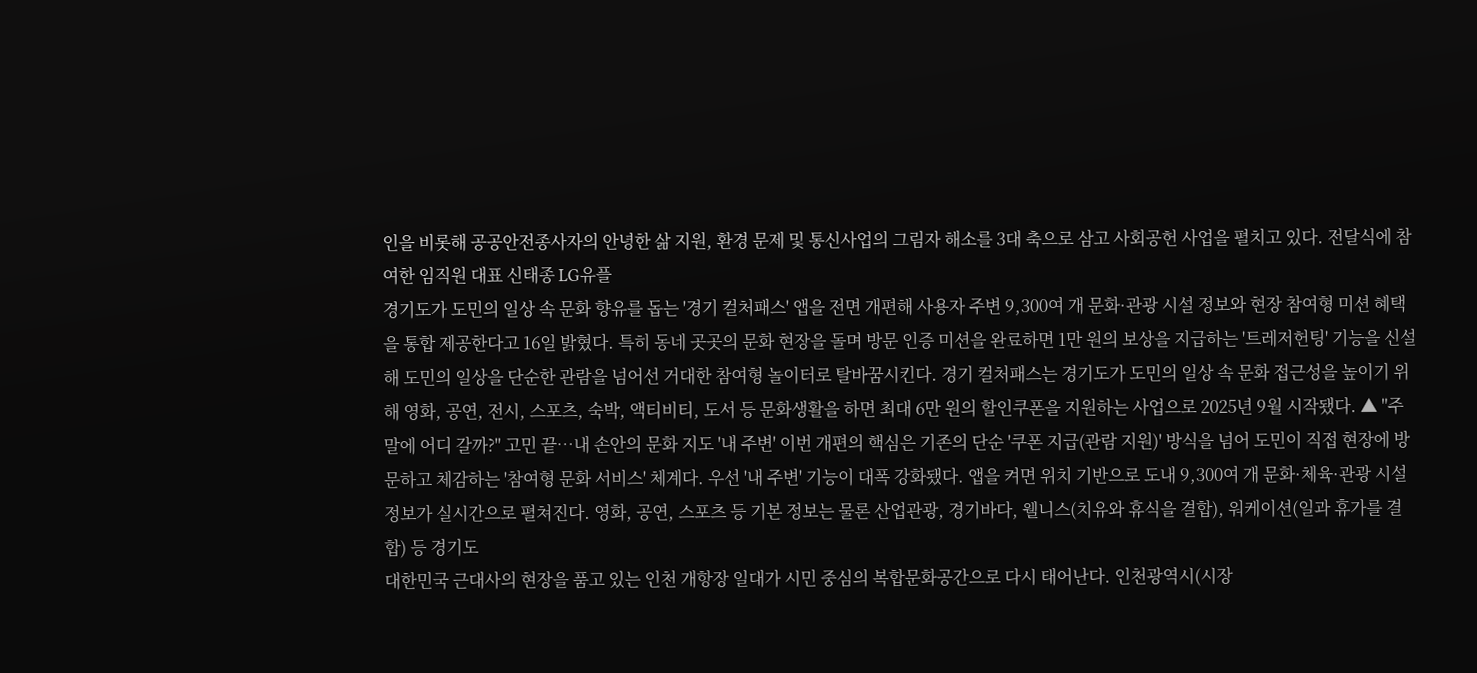인을 비롯해 공공안전종사자의 안녕한 삶 지원, 환경 문제 및 통신사업의 그림자 해소를 3대 축으로 삼고 사회공헌 사업을 펼치고 있다. 전달식에 참여한 임직원 대표 신태종 LG유플
경기도가 도민의 일상 속 문화 향유를 돕는 '경기 컬처패스' 앱을 전면 개편해 사용자 주변 9,300여 개 문화·관광 시설 정보와 현장 참여형 미션 혜택을 통합 제공한다고 16일 밝혔다. 특히 동네 곳곳의 문화 현장을 돌며 방문 인증 미션을 완료하면 1만 원의 보상을 지급하는 '트레저헌팅' 기능을 신설해 도민의 일상을 단순한 관람을 넘어선 거대한 참여형 놀이터로 탈바꿈시킨다. 경기 컬처패스는 경기도가 도민의 일상 속 문화 접근성을 높이기 위해 영화, 공연, 전시, 스포츠, 숙박, 액티비티, 도서 등 문화생활을 하면 최대 6만 원의 할인쿠폰을 지원하는 사업으로 2025년 9월 시작됐다. ▲ "주말에 어디 갈까?" 고민 끝…내 손안의 문화 지도 '내 주변' 이번 개편의 핵심은 기존의 단순 '쿠폰 지급(관람 지원)' 방식을 넘어 도민이 직접 현장에 방문하고 체감하는 '참여형 문화 서비스' 체계다. 우선 '내 주변' 기능이 대폭 강화됐다. 앱을 켜면 위치 기반으로 도내 9,300여 개 문화·체육·관광 시설 정보가 실시간으로 펼쳐진다. 영화, 공연, 스포츠 등 기본 정보는 물론 산업관광, 경기바다, 웰니스(치유와 휴식을 결합), 워케이션(일과 휴가를 결합) 등 경기도
대한민국 근대사의 현장을 품고 있는 인천 개항장 일대가 시민 중심의 복합문화공간으로 다시 태어난다. 인천광역시(시장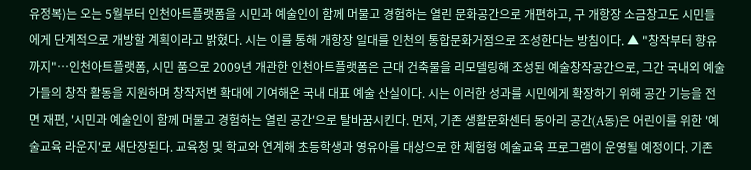유정복)는 오는 5월부터 인천아트플랫폼을 시민과 예술인이 함께 머물고 경험하는 열린 문화공간으로 개편하고, 구 개항장 소금창고도 시민들에게 단계적으로 개방할 계획이라고 밝혔다. 시는 이를 통해 개항장 일대를 인천의 통합문화거점으로 조성한다는 방침이다. ▲ "창작부터 향유까지"…인천아트플랫폼, 시민 품으로 2009년 개관한 인천아트플랫폼은 근대 건축물을 리모델링해 조성된 예술창작공간으로, 그간 국내외 예술가들의 창작 활동을 지원하며 창작저변 확대에 기여해온 국내 대표 예술 산실이다. 시는 이러한 성과를 시민에게 확장하기 위해 공간 기능을 전면 재편, '시민과 예술인이 함께 머물고 경험하는 열린 공간'으로 탈바꿈시킨다. 먼저, 기존 생활문화센터 동아리 공간(A동)은 어린이를 위한 '예술교육 라운지'로 새단장된다. 교육청 및 학교와 연계해 초등학생과 영유아를 대상으로 한 체험형 예술교육 프로그램이 운영될 예정이다. 기존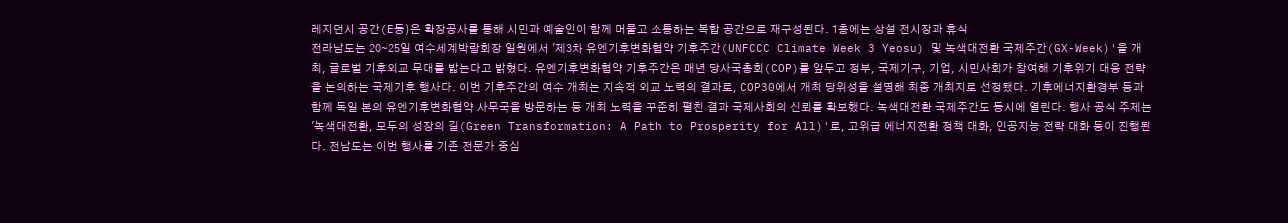레지던시 공간(E동)은 확장공사를 통해 시민과 예술인이 함께 머물고 소통하는 복합 공간으로 재구성된다. 1층에는 상설 전시장과 휴식
전라남도는 20∼25일 여수세계박람회장 일원에서 '제3차 유엔기후변화협약 기후주간(UNFCCC Climate Week 3 Yeosu) 및 녹색대전환 국제주간(GX-Week)'을 개최, 글로벌 기후외교 무대를 밟는다고 밝혔다. 유엔기후변화협약 기후주간은 매년 당사국총회(COP)를 앞두고 정부, 국제기구, 기업, 시민사회가 참여해 기후위기 대응 전략을 논의하는 국제기후 행사다. 이번 기후주간의 여수 개최는 지속적 외교 노력의 결과로, COP30에서 개최 당위성을 설명해 최종 개최지로 선정됐다. 기후에너지환경부 등과 함께 독일 본의 유엔기후변화협약 사무국을 방문하는 등 개최 노력을 꾸준히 펼친 결과 국제사회의 신뢰를 확보했다. 녹색대전환 국제주간도 동시에 열린다. 행사 공식 주제는 '녹색대전환, 모두의 성장의 길(Green Transformation: A Path to Prosperity for All)'로, 고위급 에너지전환 정책 대화, 인공지능 전략 대화 등이 진행된다. 전남도는 이번 행사를 기존 전문가 중심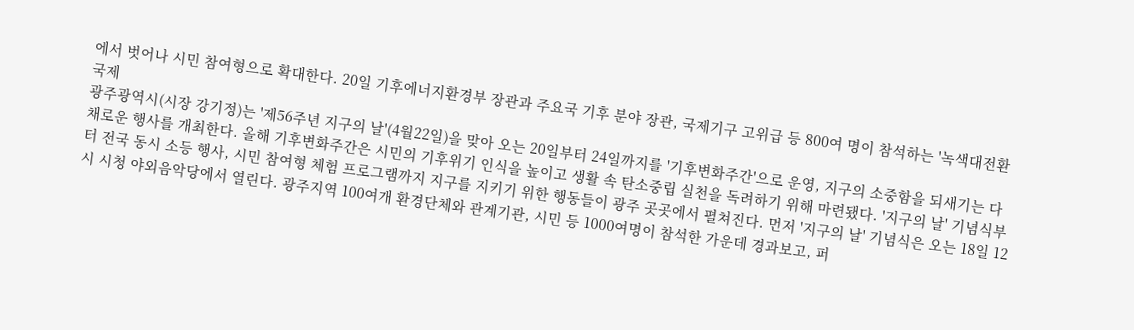에서 벗어나 시민 참여형으로 확대한다. 20일 기후에너지환경부 장관과 주요국 기후 분야 장관, 국제기구 고위급 등 800여 명이 참석하는 '녹색대전환 국제
광주광역시(시장 강기정)는 '제56주년 지구의 날'(4월22일)을 맞아 오는 20일부터 24일까지를 '기후변화주간'으로 운영, 지구의 소중함을 되새기는 다채로운 행사를 개최한다. 올해 기후변화주간은 시민의 기후위기 인식을 높이고 생활 속 탄소중립 실천을 독려하기 위해 마련됐다. '지구의 날' 기념식부터 전국 동시 소등 행사, 시민 참여형 체험 프로그램까지 지구를 지키기 위한 행동들이 광주 곳곳에서 펼쳐진다. 먼저 '지구의 날' 기념식은 오는 18일 12시 시청 야외음악당에서 열린다. 광주지역 100여개 환경단체와 관계기관, 시민 등 1000여명이 참석한 가운데 경과보고, 퍼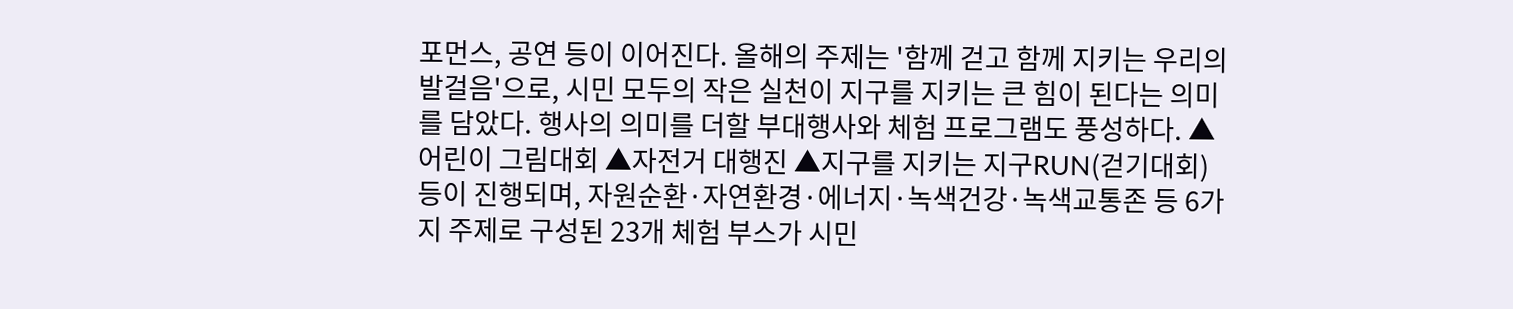포먼스, 공연 등이 이어진다. 올해의 주제는 '함께 걷고 함께 지키는 우리의 발걸음'으로, 시민 모두의 작은 실천이 지구를 지키는 큰 힘이 된다는 의미를 담았다. 행사의 의미를 더할 부대행사와 체험 프로그램도 풍성하다. ▲어린이 그림대회 ▲자전거 대행진 ▲지구를 지키는 지구RUN(걷기대회) 등이 진행되며, 자원순환·자연환경·에너지·녹색건강·녹색교통존 등 6가지 주제로 구성된 23개 체험 부스가 시민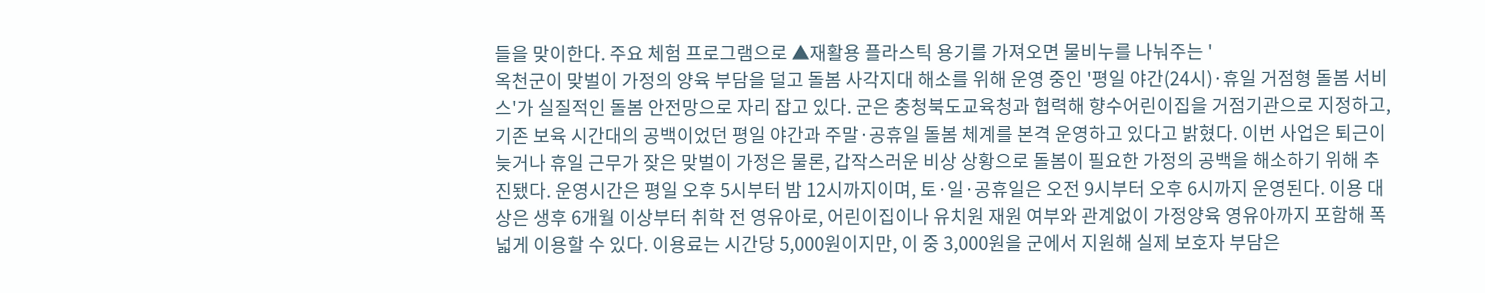들을 맞이한다. 주요 체험 프로그램으로 ▲재활용 플라스틱 용기를 가져오면 물비누를 나눠주는 '
옥천군이 맞벌이 가정의 양육 부담을 덜고 돌봄 사각지대 해소를 위해 운영 중인 '평일 야간(24시)·휴일 거점형 돌봄 서비스'가 실질적인 돌봄 안전망으로 자리 잡고 있다. 군은 충청북도교육청과 협력해 향수어린이집을 거점기관으로 지정하고, 기존 보육 시간대의 공백이었던 평일 야간과 주말·공휴일 돌봄 체계를 본격 운영하고 있다고 밝혔다. 이번 사업은 퇴근이 늦거나 휴일 근무가 잦은 맞벌이 가정은 물론, 갑작스러운 비상 상황으로 돌봄이 필요한 가정의 공백을 해소하기 위해 추진됐다. 운영시간은 평일 오후 5시부터 밤 12시까지이며, 토·일·공휴일은 오전 9시부터 오후 6시까지 운영된다. 이용 대상은 생후 6개월 이상부터 취학 전 영유아로, 어린이집이나 유치원 재원 여부와 관계없이 가정양육 영유아까지 포함해 폭넓게 이용할 수 있다. 이용료는 시간당 5,000원이지만, 이 중 3,000원을 군에서 지원해 실제 보호자 부담은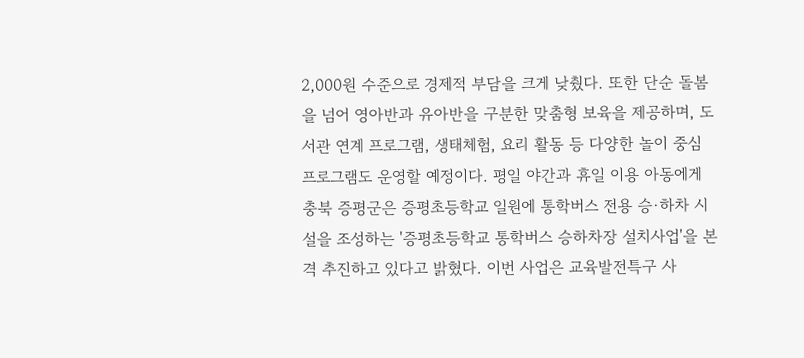2,000원 수준으로 경제적 부담을 크게 낮췄다. 또한 단순 돌봄을 넘어 영아반과 유아반을 구분한 맞춤형 보육을 제공하며, 도서관 연계 프로그램, 생태체험, 요리 활동 등 다양한 놀이 중심 프로그램도 운영할 예정이다. 평일 야간과 휴일 이용 아동에게
충북 증평군은 증평초등학교 일원에 통학버스 전용 승·하차 시설을 조성하는 '증평초등학교 통학버스 승하차장 설치사업'을 본격 추진하고 있다고 밝혔다. 이번 사업은 교육발전특구 사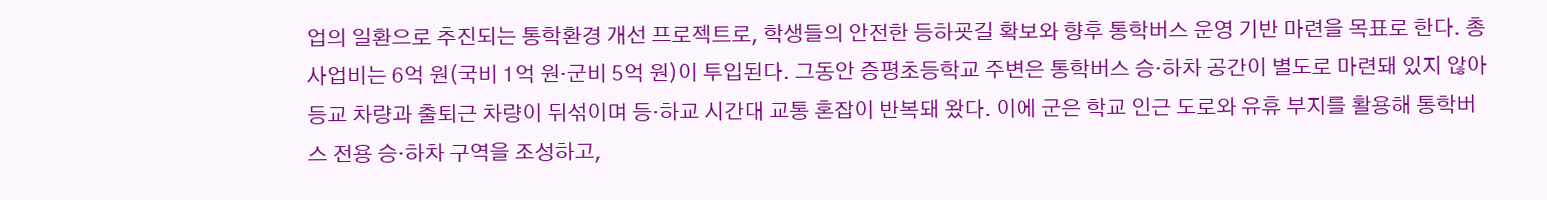업의 일환으로 추진되는 통학환경 개선 프로젝트로, 학생들의 안전한 등하굣길 확보와 향후 통학버스 운영 기반 마련을 목표로 한다. 총사업비는 6억 원(국비 1억 원·군비 5억 원)이 투입된다. 그동안 증평초등학교 주변은 통학버스 승·하차 공간이 별도로 마련돼 있지 않아 등교 차량과 출퇴근 차량이 뒤섞이며 등·하교 시간대 교통 혼잡이 반복돼 왔다. 이에 군은 학교 인근 도로와 유휴 부지를 활용해 통학버스 전용 승·하차 구역을 조성하고,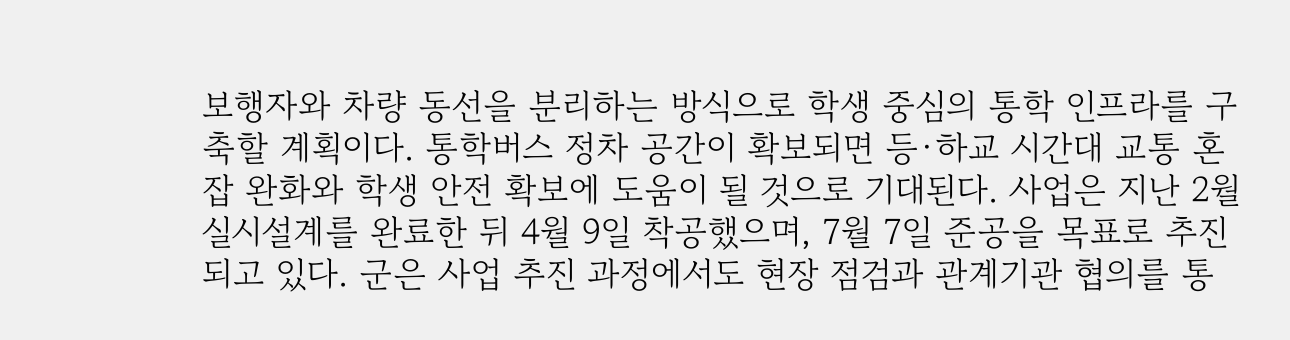보행자와 차량 동선을 분리하는 방식으로 학생 중심의 통학 인프라를 구축할 계획이다. 통학버스 정차 공간이 확보되면 등·하교 시간대 교통 혼잡 완화와 학생 안전 확보에 도움이 될 것으로 기대된다. 사업은 지난 2월 실시설계를 완료한 뒤 4월 9일 착공했으며, 7월 7일 준공을 목표로 추진되고 있다. 군은 사업 추진 과정에서도 현장 점검과 관계기관 협의를 통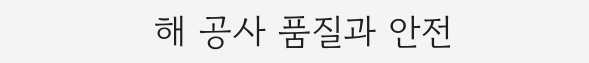해 공사 품질과 안전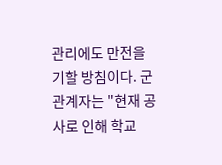관리에도 만전을 기할 방침이다. 군 관계자는 "현재 공사로 인해 학교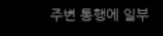주변 통행에 일부